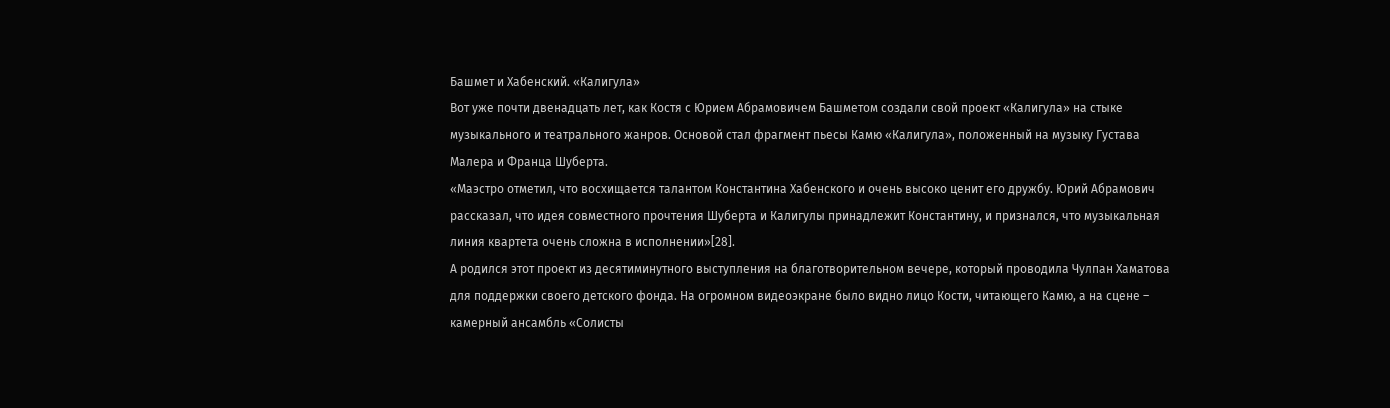Башмет и Хабенский. «Калигула»
Вот уже почти двенадцать лет, как Костя с Юрием Абрамовичем Башметом создали свой проект «Калигула» на стыке музыкального и театрального жанров. Основой стал фрагмент пьесы Камю «Калигула», положенный на музыку Густава Малера и Франца Шуберта.
«Маэстро отметил, что восхищается талантом Константина Хабенского и очень высоко ценит его дружбу. Юрий Абрамович рассказал, что идея совместного прочтения Шуберта и Калигулы принадлежит Константину, и признался, что музыкальная линия квартета очень сложна в исполнении»[28].
А родился этот проект из десятиминутного выступления на благотворительном вечере, который проводила Чулпан Хаматова для поддержки своего детского фонда. На огромном видеоэкране было видно лицо Кости, читающего Камю, а на сцене – камерный ансамбль «Солисты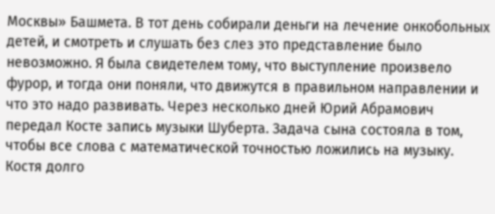Москвы» Башмета. В тот день собирали деньги на лечение онкобольных детей, и смотреть и слушать без слез это представление было невозможно. Я была свидетелем тому, что выступление произвело фурор, и тогда они поняли, что движутся в правильном направлении и что это надо развивать. Через несколько дней Юрий Абрамович передал Косте запись музыки Шуберта. Задача сына состояла в том, чтобы все слова с математической точностью ложились на музыку. Костя долго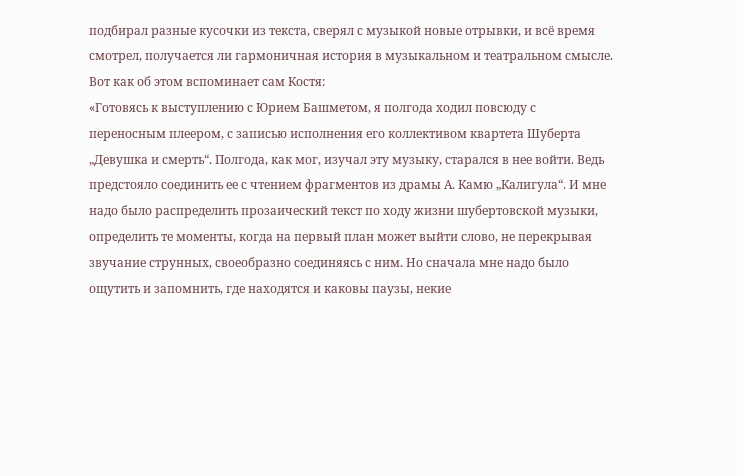подбирал разные кусочки из текста, сверял с музыкой новые отрывки, и всё время смотрел, получается ли гармоничная история в музыкальном и театральном смысле.
Вот как об этом вспоминает сам Костя:
«Готовясь к выступлению с Юрием Башметом, я полгода ходил повсюду с переносным плеером, с записью исполнения его коллективом квартета Шуберта „Девушка и смерть“. Полгода, как мог, изучал эту музыку, старался в нее войти. Ведь предстояло соединить ее с чтением фрагментов из драмы А. Камю „Калигула“. И мне надо было распределить прозаический текст по ходу жизни шубертовской музыки, определить те моменты, когда на первый план может выйти слово, не перекрывая звучание струнных, своеобразно соединяясь с ним. Но сначала мне надо было ощутить и запомнить, где находятся и каковы паузы, некие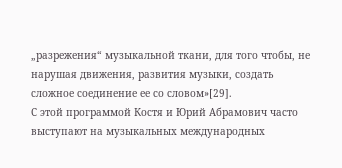„разрежения“ музыкальной ткани, для того чтобы, не нарушая движения, развития музыки, создать сложное соединение ее со словом»[29].
С этой программой Костя и Юрий Абрамович часто выступают на музыкальных международных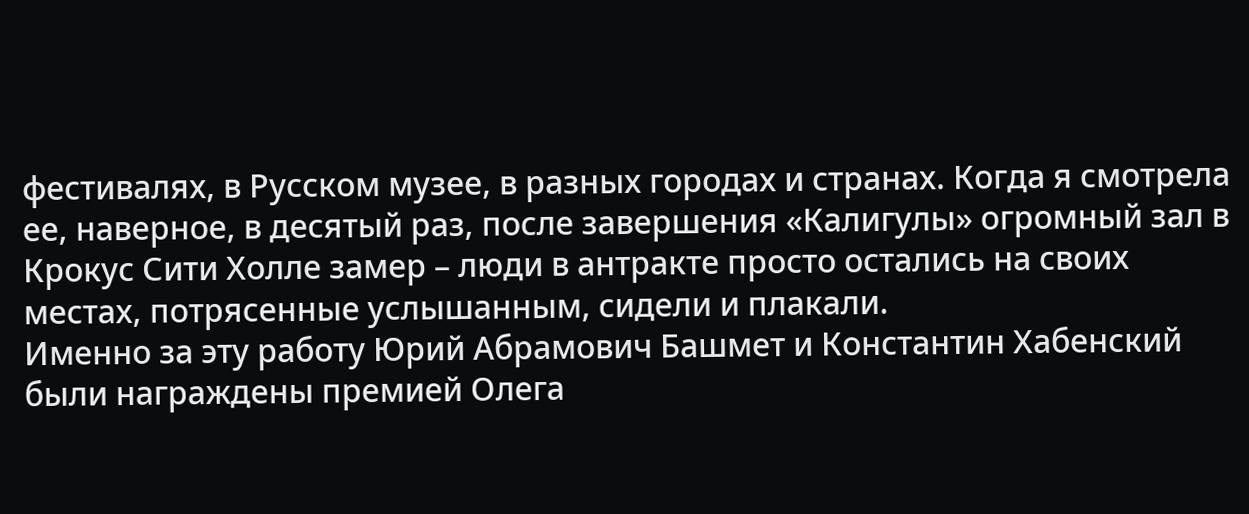фестивалях, в Русском музее, в разных городах и странах. Когда я смотрела ее, наверное, в десятый раз, после завершения «Калигулы» огромный зал в Крокус Сити Холле замер – люди в антракте просто остались на своих местах, потрясенные услышанным, сидели и плакали.
Именно за эту работу Юрий Абрамович Башмет и Константин Хабенский были награждены премией Олега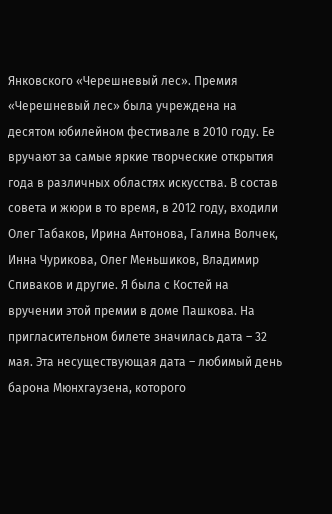Янковского «Черешневый лес». Премия «Черешневый лес» была учреждена на десятом юбилейном фестивале в 2010 году. Ее вручают за самые яркие творческие открытия года в различных областях искусства. В состав совета и жюри в то время, в 2012 году, входили Олег Табаков, Ирина Антонова, Галина Волчек, Инна Чурикова, Олег Меньшиков, Владимир Спиваков и другие. Я была с Костей на вручении этой премии в доме Пашкова. На пригласительном билете значилась дата – 32 мая. Эта несуществующая дата – любимый день барона Мюнхгаузена, которого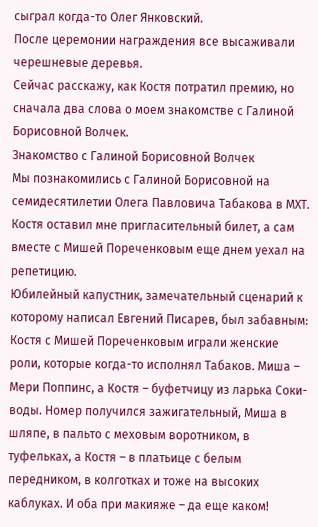сыграл когда-то Олег Янковский.
После церемонии награждения все высаживали черешневые деревья.
Сейчас расскажу, как Костя потратил премию, но сначала два слова о моем знакомстве с Галиной Борисовной Волчек.
Знакомство с Галиной Борисовной Волчек
Мы познакомились с Галиной Борисовной на семидесятилетии Олега Павловича Табакова в МХТ. Костя оставил мне пригласительный билет, а сам вместе с Мишей Пореченковым еще днем уехал на репетицию.
Юбилейный капустник, замечательный сценарий к которому написал Евгений Писарев, был забавным: Костя с Мишей Пореченковым играли женские роли, которые когда-то исполнял Табаков. Миша – Мери Поппинс, а Костя – буфетчицу из ларька Соки-воды. Номер получился зажигательный, Миша в шляпе, в пальто с меховым воротником, в туфельках, а Костя – в платьице с белым передником, в колготках и тоже на высоких каблуках. И оба при макияже – да еще каком!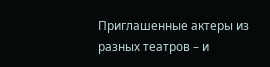Приглашенные актеры из разных театров – и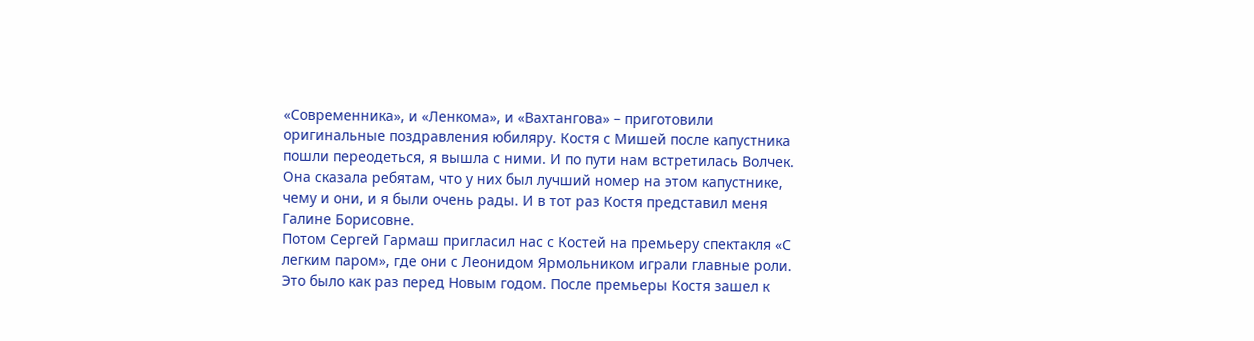«Современника», и «Ленкома», и «Вахтангова» – приготовили оригинальные поздравления юбиляру. Костя с Мишей после капустника пошли переодеться, я вышла с ними. И по пути нам встретилась Волчек. Она сказала ребятам, что у них был лучший номер на этом капустнике, чему и они, и я были очень рады. И в тот раз Костя представил меня Галине Борисовне.
Потом Сергей Гармаш пригласил нас с Костей на премьеру спектакля «С легким паром», где они с Леонидом Ярмольником играли главные роли. Это было как раз перед Новым годом. После премьеры Костя зашел к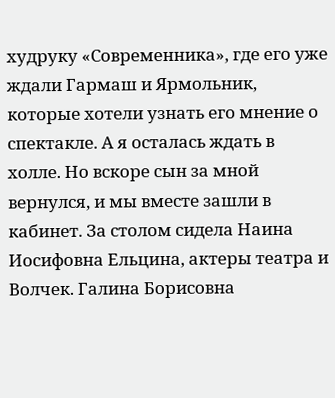худруку «Современника», где его уже ждали Гармаш и Ярмольник, которые хотели узнать его мнение о спектакле. А я осталась ждать в холле. Но вскоре сын за мной вернулся, и мы вместе зашли в кабинет. За столом сидела Наина Иосифовна Ельцина, актеры театра и Волчек. Галина Борисовна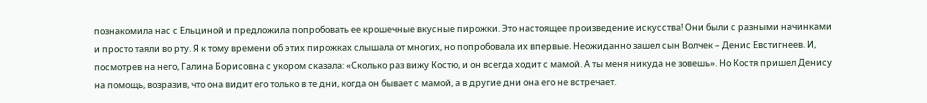познакомила нас с Ельциной и предложила попробовать ее крошечные вкусные пирожки. Это настоящее произведение искусства! Они были с разными начинками и просто таяли во рту. Я к тому времени об этих пирожках слышала от многих, но попробовала их впервые. Неожиданно зашел сын Волчек – Денис Евстигнеев. И, посмотрев на него, Галина Борисовна с укором сказала: «Сколько раз вижу Костю, и он всегда ходит с мамой. А ты меня никуда не зовешь». Но Костя пришел Денису на помощь, возразив, что она видит его только в те дни, когда он бывает с мамой, а в другие дни она его не встречает.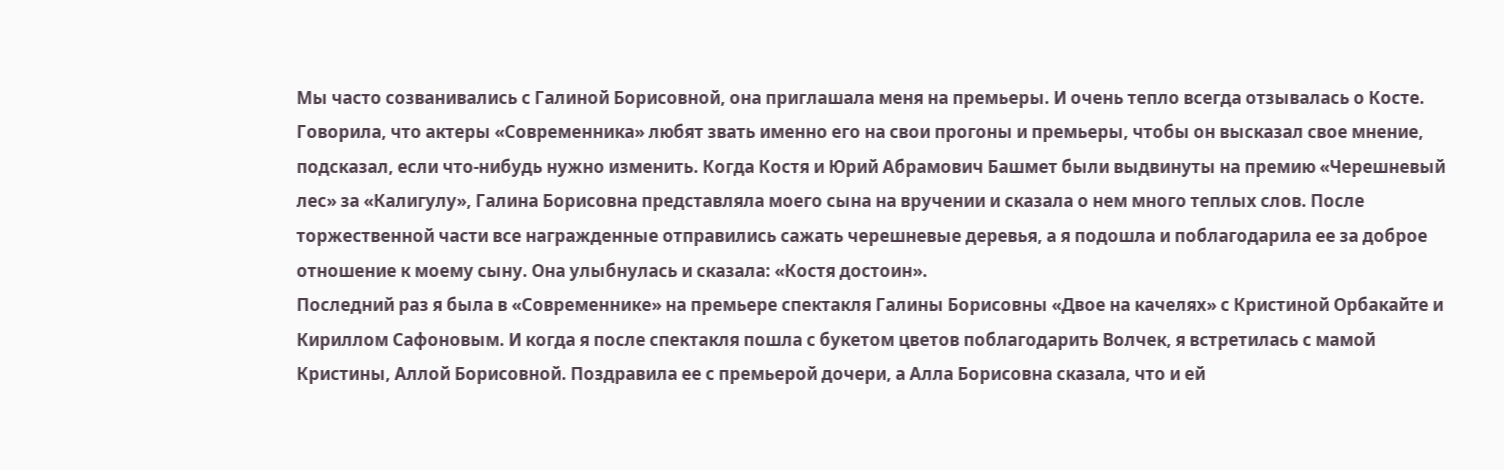Мы часто созванивались с Галиной Борисовной, она приглашала меня на премьеры. И очень тепло всегда отзывалась о Косте. Говорила, что актеры «Современника» любят звать именно его на свои прогоны и премьеры, чтобы он высказал свое мнение, подсказал, если что-нибудь нужно изменить. Когда Костя и Юрий Абрамович Башмет были выдвинуты на премию «Черешневый лес» за «Калигулу», Галина Борисовна представляла моего сына на вручении и сказала о нем много теплых слов. После торжественной части все награжденные отправились сажать черешневые деревья, а я подошла и поблагодарила ее за доброе отношение к моему сыну. Она улыбнулась и сказала: «Костя достоин».
Последний раз я была в «Современнике» на премьере спектакля Галины Борисовны «Двое на качелях» с Кристиной Орбакайте и Кириллом Сафоновым. И когда я после спектакля пошла с букетом цветов поблагодарить Волчек, я встретилась с мамой Кристины, Аллой Борисовной. Поздравила ее с премьерой дочери, а Алла Борисовна сказала, что и ей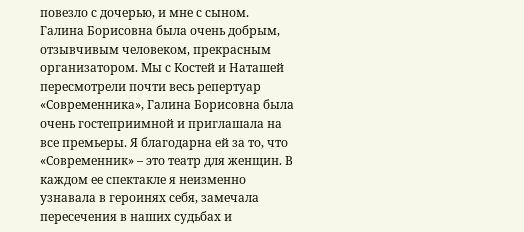повезло с дочерью, и мне с сыном.
Галина Борисовна была очень добрым, отзывчивым человеком, прекрасным организатором. Мы с Костей и Наташей пересмотрели почти весь репертуар «Современника», Галина Борисовна была очень гостеприимной и приглашала на все премьеры. Я благодарна ей за то, что «Современник» – это театр для женщин. В каждом ее спектакле я неизменно узнавала в героинях себя, замечала пересечения в наших судьбах и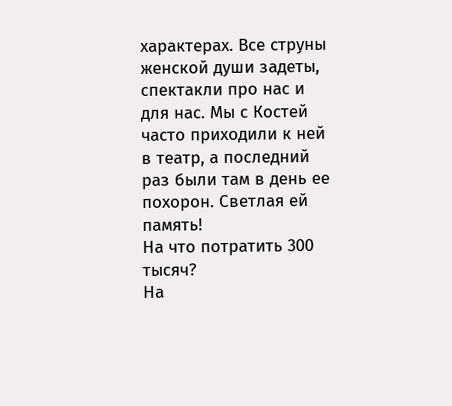характерах. Все струны женской души задеты, спектакли про нас и для нас. Мы с Костей часто приходили к ней в театр, а последний раз были там в день ее похорон. Светлая ей память!
На что потратить 300 тысяч?
На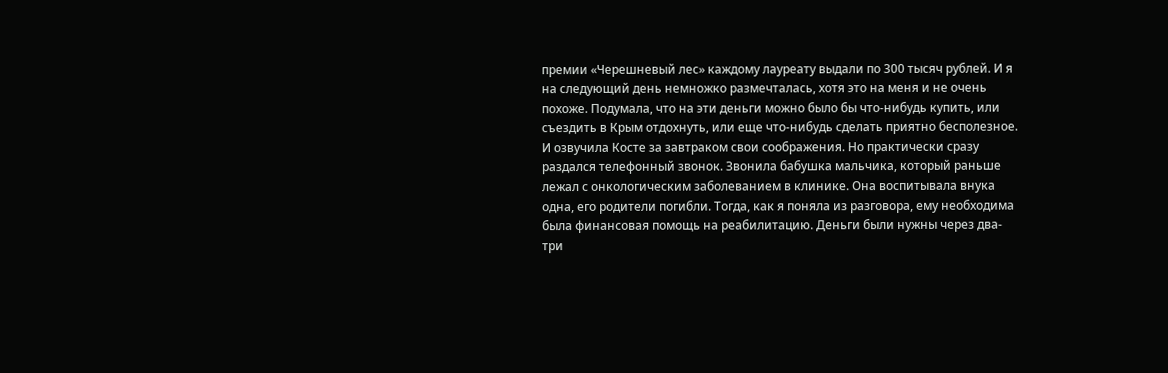премии «Черешневый лес» каждому лауреату выдали по 300 тысяч рублей. И я на следующий день немножко размечталась, хотя это на меня и не очень похоже. Подумала, что на эти деньги можно было бы что-нибудь купить, или съездить в Крым отдохнуть, или еще что-нибудь сделать приятно бесполезное. И озвучила Косте за завтраком свои соображения. Но практически сразу раздался телефонный звонок. Звонила бабушка мальчика, который раньше лежал с онкологическим заболеванием в клинике. Она воспитывала внука одна, его родители погибли. Тогда, как я поняла из разговора, ему необходима была финансовая помощь на реабилитацию. Деньги были нужны через два-три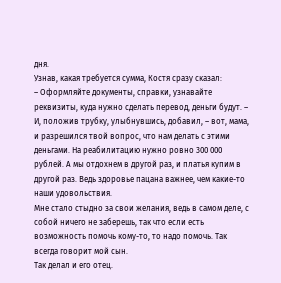дня.
Узнав, какая требуется сумма, Костя сразу сказал:
– Оформляйте документы, справки, узнавайте реквизиты, куда нужно сделать перевод, деньги будут. – И, положив трубку, улыбнувшись, добавил, – вот, мама, и разрешился твой вопрос, что нам делать с этими деньгами. На реабилитацию нужно ровно 300 000 рублей. А мы отдохнем в другой раз, и платья купим в другой раз. Ведь здоровье пацана важнее, чем какие-то наши удовольствия.
Мне стало стыдно за свои желания, ведь в самом деле, с собой ничего не заберешь, так что если есть возможность помочь кому-то, то надо помочь. Так всегда говорит мой сын.
Так делал и его отец.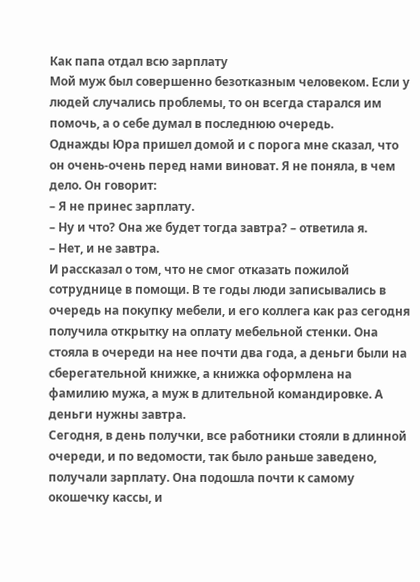Как папа отдал всю зарплату
Мой муж был совершенно безотказным человеком. Если у людей случались проблемы, то он всегда старался им помочь, а о себе думал в последнюю очередь.
Однажды Юра пришел домой и с порога мне сказал, что он очень-очень перед нами виноват. Я не поняла, в чем дело. Он говорит:
– Я не принес зарплату.
– Ну и что? Она же будет тогда завтра? – ответила я.
– Нет, и не завтра.
И рассказал о том, что не смог отказать пожилой сотруднице в помощи. В те годы люди записывались в очередь на покупку мебели, и его коллега как раз сегодня получила открытку на оплату мебельной стенки. Она стояла в очереди на нее почти два года, а деньги были на сберегательной книжке, а книжка оформлена на фамилию мужа, а муж в длительной командировке. А деньги нужны завтра.
Сегодня, в день получки, все работники стояли в длинной очереди, и по ведомости, так было раньше заведено, получали зарплату. Она подошла почти к самому окошечку кассы, и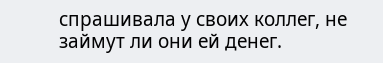спрашивала у своих коллег, не займут ли они ей денег.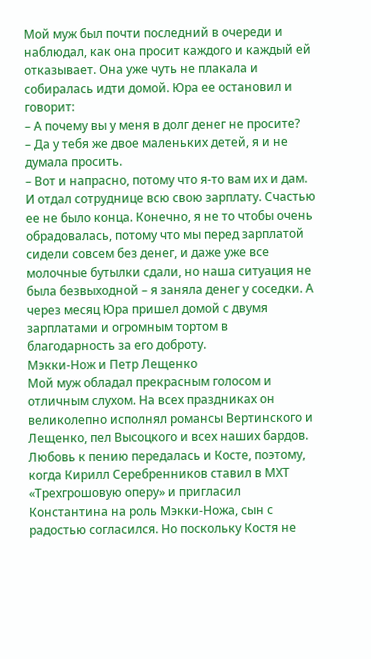Мой муж был почти последний в очереди и наблюдал, как она просит каждого и каждый ей отказывает. Она уже чуть не плакала и собиралась идти домой. Юра ее остановил и говорит:
– А почему вы у меня в долг денег не просите?
– Да у тебя же двое маленьких детей, я и не думала просить.
– Вот и напрасно, потому что я-то вам их и дам.
И отдал сотруднице всю свою зарплату. Счастью ее не было конца. Конечно, я не то чтобы очень обрадовалась, потому что мы перед зарплатой сидели совсем без денег, и даже уже все молочные бутылки сдали, но наша ситуация не была безвыходной – я заняла денег у соседки. А через месяц Юра пришел домой с двумя зарплатами и огромным тортом в благодарность за его доброту.
Мэкки-Нож и Петр Лещенко
Мой муж обладал прекрасным голосом и отличным слухом. На всех праздниках он великолепно исполнял романсы Вертинского и Лещенко, пел Высоцкого и всех наших бардов. Любовь к пению передалась и Косте, поэтому, когда Кирилл Серебренников ставил в МХТ «Трехгрошовую оперу» и пригласил Константина на роль Мэкки-Ножа, сын с радостью согласился. Но поскольку Костя не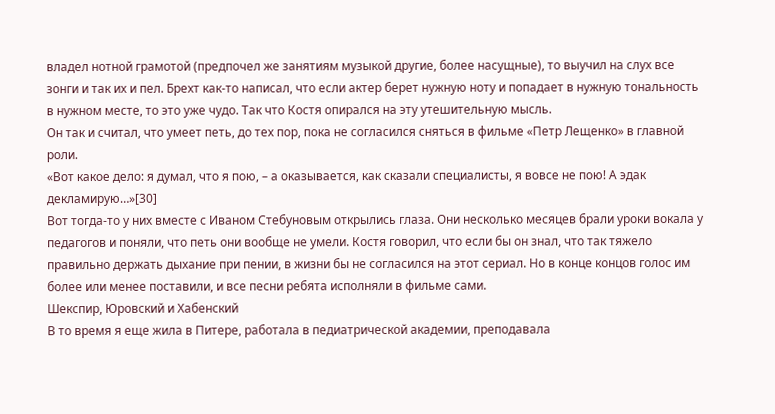владел нотной грамотой (предпочел же занятиям музыкой другие, более насущные), то выучил на слух все зонги и так их и пел. Брехт как-то написал, что если актер берет нужную ноту и попадает в нужную тональность в нужном месте, то это уже чудо. Так что Костя опирался на эту утешительную мысль.
Он так и считал, что умеет петь, до тех пор, пока не согласился сняться в фильме «Петр Лещенко» в главной роли.
«Вот какое дело: я думал, что я пою, – а оказывается, как сказали специалисты, я вовсе не пою! А эдак декламирую…»[30]
Вот тогда-то у них вместе с Иваном Стебуновым открылись глаза. Они несколько месяцев брали уроки вокала у педагогов и поняли, что петь они вообще не умели. Костя говорил, что если бы он знал, что так тяжело правильно держать дыхание при пении, в жизни бы не согласился на этот сериал. Но в конце концов голос им более или менее поставили, и все песни ребята исполняли в фильме сами.
Шекспир, Юровский и Хабенский
В то время я еще жила в Питере, работала в педиатрической академии, преподавала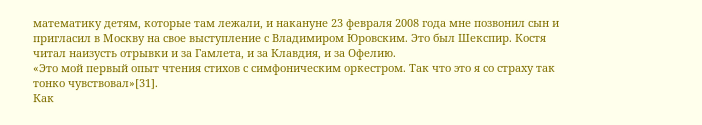математику детям, которые там лежали, и накануне 23 февраля 2008 года мне позвонил сын и пригласил в Москву на свое выступление с Владимиром Юровским. Это был Шекспир. Костя читал наизусть отрывки и за Гамлета, и за Клавдия, и за Офелию.
«Это мой первый опыт чтения стихов с симфоническим оркестром. Так что это я со страху так тонко чувствовал»[31].
Как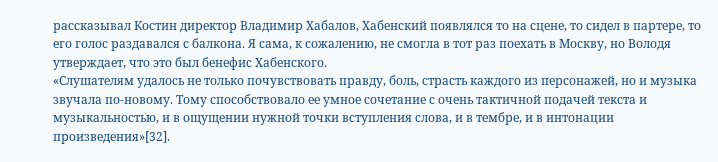рассказывал Костин директор Владимир Хабалов, Хабенский появлялся то на сцене, то сидел в партере, то его голос раздавался с балкона. Я сама, к сожалению, не смогла в тот раз поехать в Москву, но Володя утверждает, что это был бенефис Хабенского.
«Слушателям удалось не только почувствовать правду, боль, страсть каждого из персонажей, но и музыка звучала по-новому. Тому способствовало ее умное сочетание с очень тактичной подачей текста и музыкальностью, и в ощущении нужной точки вступления слова, и в тембре, и в интонации произведения»[32].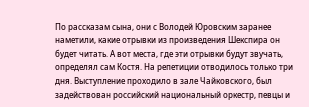По рассказам сына, они с Володей Юровским заранее наметили, какие отрывки из произведения Шекспира он будет читать. А вот места, где эти отрывки будут звучать, определял сам Костя. На репетиции отводилось только три дня. Выступление проходило в зале Чайковского, был задействован российский национальный оркестр, певцы и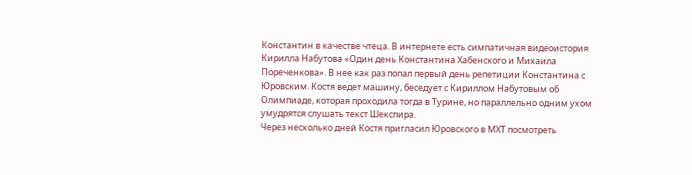Константин в качестве чтеца. В интернете есть симпатичная видеоистория Кирилла Набутова «Один день Константина Хабенского и Михаила Пореченкова». В нее как раз попал первый день репетиции Константина с Юровским. Костя ведет машину, беседует с Кириллом Набутовым об Олимпиаде, которая проходила тогда в Турине, но параллельно одним ухом умудрятся слушать текст Шекспира.
Через несколько дней Костя пригласил Юровского в МХТ посмотреть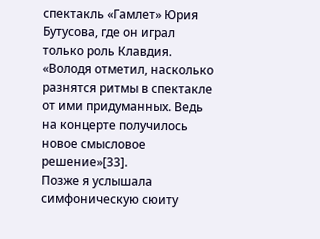спектакль «Гамлет» Юрия Бутусова, где он играл только роль Клавдия.
«Володя отметил, насколько разнятся ритмы в спектакле от ими придуманных. Ведь на концерте получилось новое смысловое решение»[33].
Позже я услышала симфоническую сюиту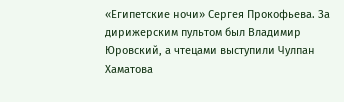«Египетские ночи» Сергея Прокофьева. За дирижерским пультом был Владимир Юровский, а чтецами выступили Чулпан Хаматова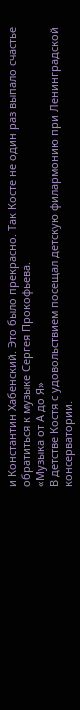и Константин Хабенский. Это было прекрасно. Так Косте не один раз выпало счастье обратиться к музыке Сергея Прокофьева.
«Музыка от А до Я»
В детстве Костя с удовольствием посещал детскую филармонию при Ленинградской консерватории.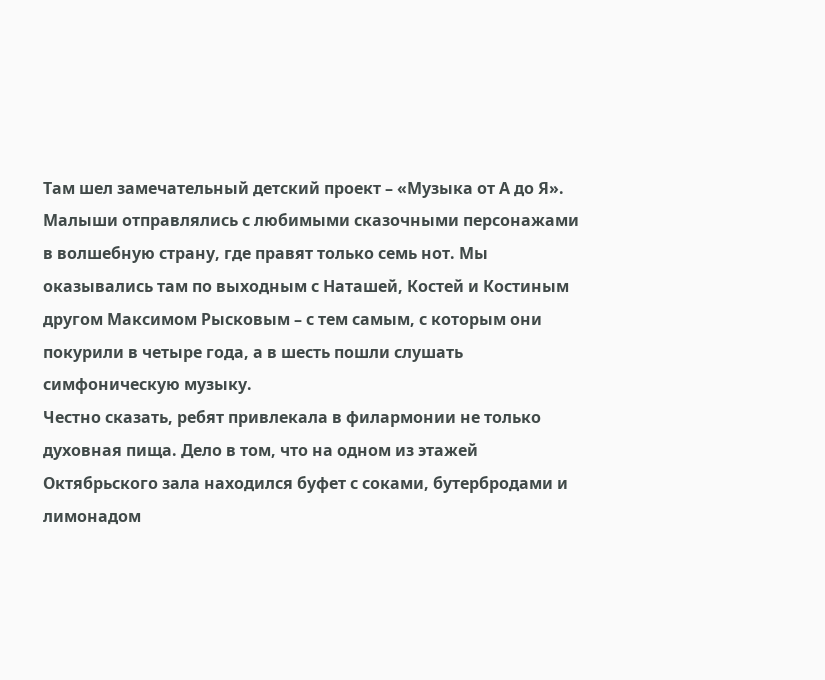Там шел замечательный детский проект – «Музыка от А до Я». Малыши отправлялись с любимыми сказочными персонажами в волшебную страну, где правят только семь нот. Мы оказывались там по выходным с Наташей, Костей и Костиным другом Максимом Рысковым – с тем самым, с которым они покурили в четыре года, а в шесть пошли слушать симфоническую музыку.
Честно сказать, ребят привлекала в филармонии не только духовная пища. Дело в том, что на одном из этажей Октябрьского зала находился буфет с соками, бутербродами и лимонадом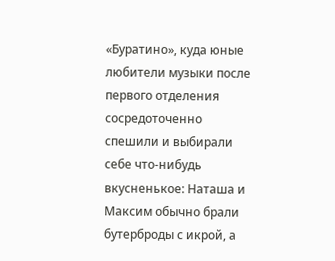«Буратино», куда юные любители музыки после первого отделения сосредоточенно спешили и выбирали себе что-нибудь вкусненькое: Наташа и Максим обычно брали бутерброды с икрой, а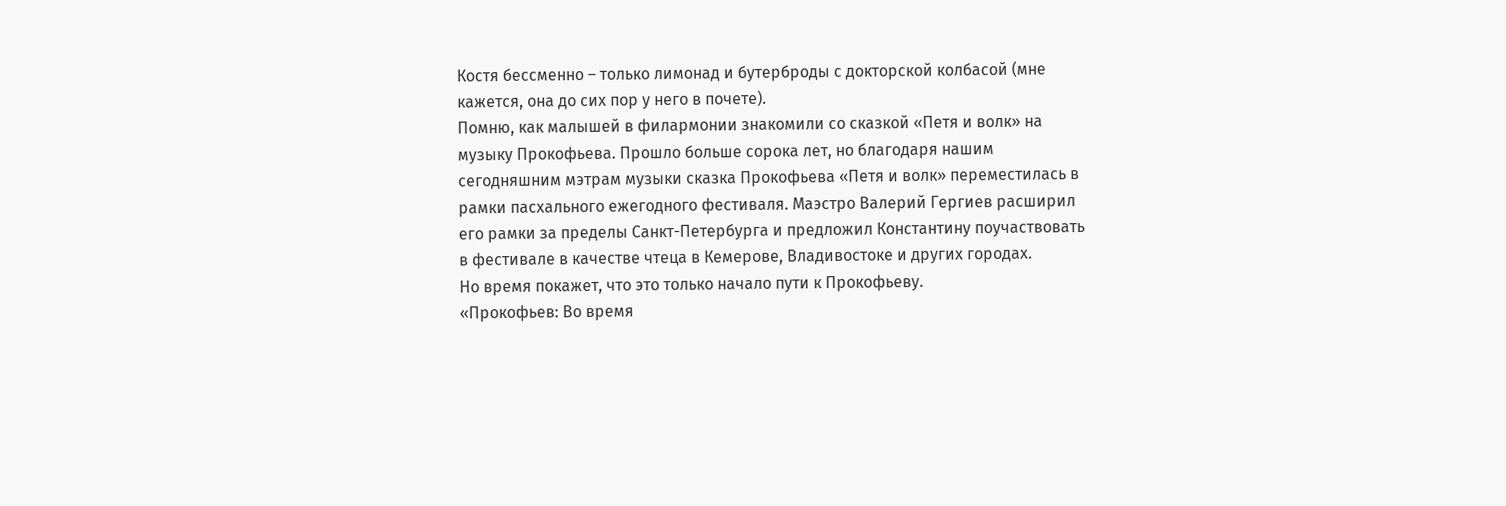Костя бессменно – только лимонад и бутерброды с докторской колбасой (мне кажется, она до сих пор у него в почете).
Помню, как малышей в филармонии знакомили со сказкой «Петя и волк» на музыку Прокофьева. Прошло больше сорока лет, но благодаря нашим сегодняшним мэтрам музыки сказка Прокофьева «Петя и волк» переместилась в рамки пасхального ежегодного фестиваля. Маэстро Валерий Гергиев расширил его рамки за пределы Санкт-Петербурга и предложил Константину поучаствовать в фестивале в качестве чтеца в Кемерове, Владивостоке и других городах.
Но время покажет, что это только начало пути к Прокофьеву.
«Прокофьев: Во время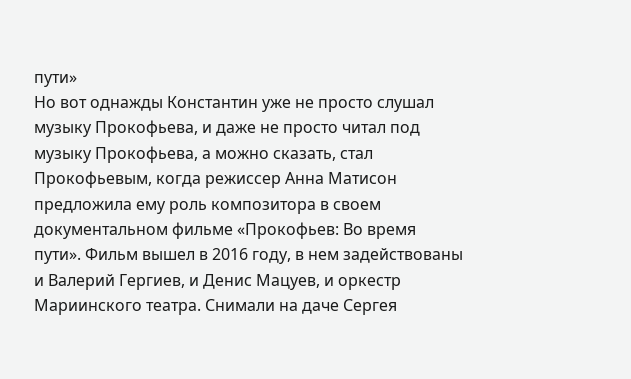пути»
Но вот однажды Константин уже не просто слушал музыку Прокофьева, и даже не просто читал под музыку Прокофьева, а можно сказать, стал Прокофьевым, когда режиссер Анна Матисон предложила ему роль композитора в своем документальном фильме «Прокофьев: Во время пути». Фильм вышел в 2016 году, в нем задействованы и Валерий Гергиев, и Денис Мацуев, и оркестр Мариинского театра. Снимали на даче Сергея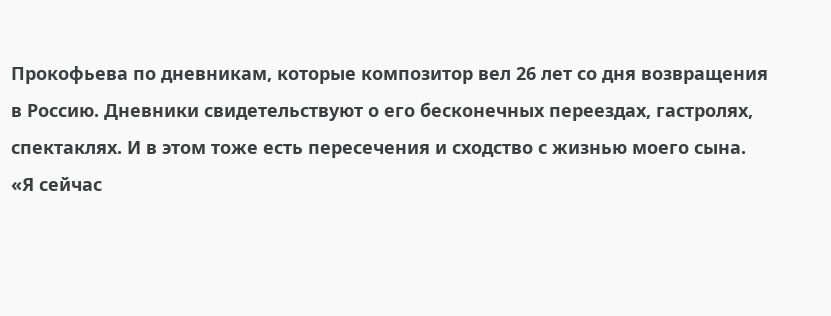Прокофьева по дневникам, которые композитор вел 26 лет со дня возвращения в Россию. Дневники свидетельствуют о его бесконечных переездах, гастролях, спектаклях. И в этом тоже есть пересечения и сходство с жизнью моего сына.
«Я сейчас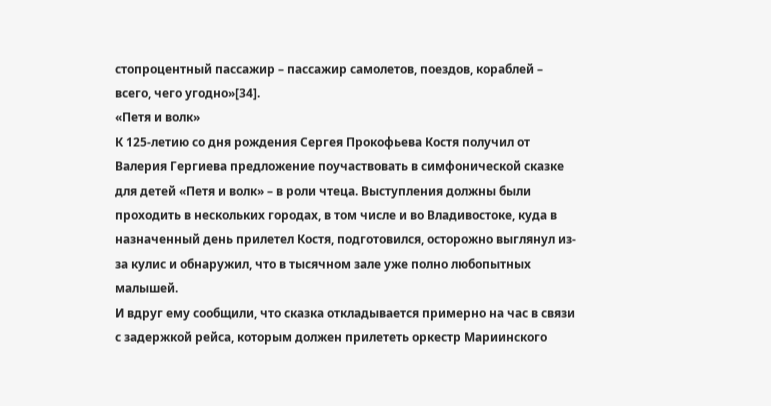стопроцентный пассажир – пассажир самолетов, поездов, кораблей – всего, чего угодно»[34].
«Петя и волк»
К 125-летию со дня рождения Сергея Прокофьева Костя получил от Валерия Гергиева предложение поучаствовать в симфонической сказке для детей «Петя и волк» – в роли чтеца. Выступления должны были проходить в нескольких городах, в том числе и во Владивостоке, куда в назначенный день прилетел Костя, подготовился, осторожно выглянул из-за кулис и обнаружил, что в тысячном зале уже полно любопытных малышей.
И вдруг ему сообщили, что сказка откладывается примерно на час в связи с задержкой рейса, которым должен прилететь оркестр Мариинского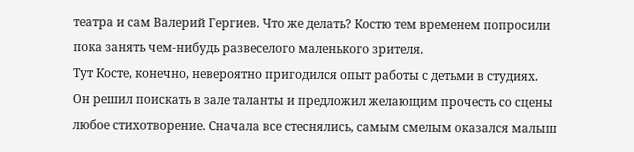театра и сам Валерий Гергиев. Что же делать? Костю тем временем попросили пока занять чем-нибудь развеселого маленького зрителя.
Тут Косте, конечно, невероятно пригодился опыт работы с детьми в студиях.
Он решил поискать в зале таланты и предложил желающим прочесть со сцены любое стихотворение. Сначала все стеснялись, самым смелым оказался малыш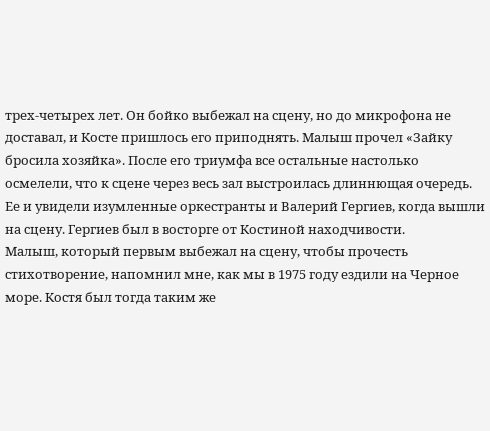трех-четырех лет. Он бойко выбежал на сцену, но до микрофона не доставал, и Косте пришлось его приподнять. Малыш прочел «Зайку бросила хозяйка». После его триумфа все остальные настолько осмелели, что к сцене через весь зал выстроилась длиннющая очередь. Ее и увидели изумленные оркестранты и Валерий Гергиев, когда вышли на сцену. Гергиев был в восторге от Костиной находчивости.
Малыш, который первым выбежал на сцену, чтобы прочесть стихотворение, напомнил мне, как мы в 1975 году ездили на Черное море. Костя был тогда таким же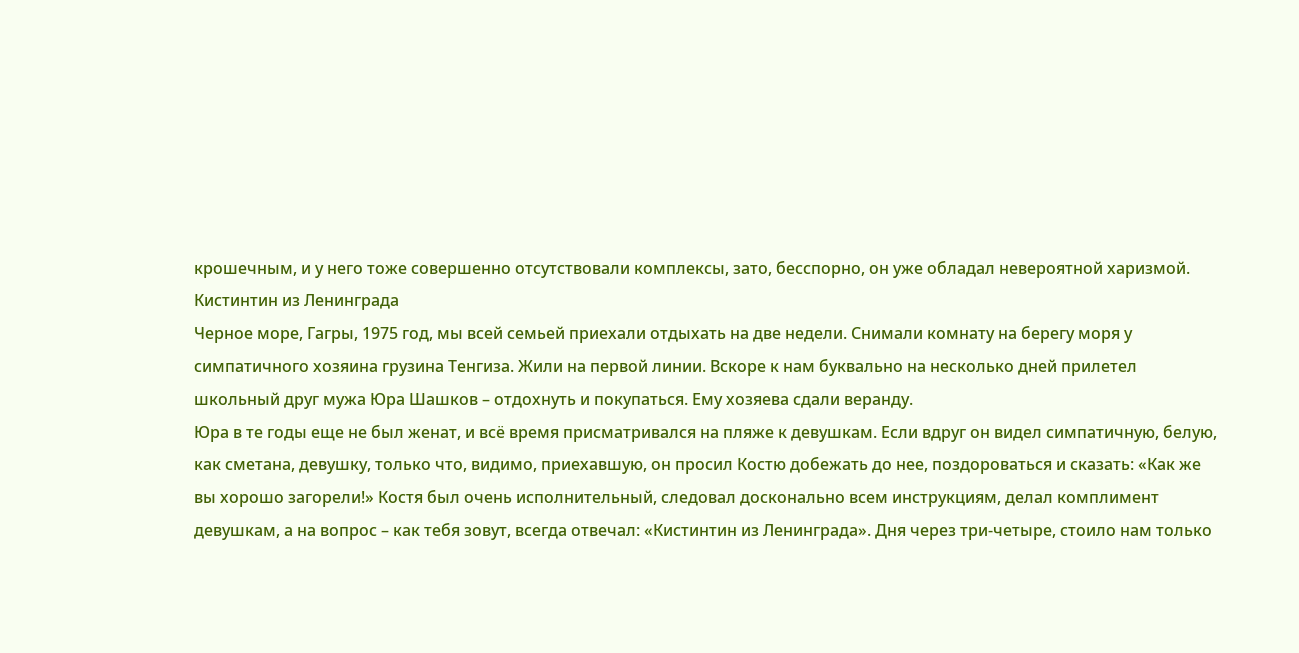крошечным, и у него тоже совершенно отсутствовали комплексы, зато, бесспорно, он уже обладал невероятной харизмой.
Кистинтин из Ленинграда
Черное море, Гагры, 1975 год, мы всей семьей приехали отдыхать на две недели. Снимали комнату на берегу моря у симпатичного хозяина грузина Тенгиза. Жили на первой линии. Вскоре к нам буквально на несколько дней прилетел школьный друг мужа Юра Шашков – отдохнуть и покупаться. Ему хозяева сдали веранду.
Юра в те годы еще не был женат, и всё время присматривался на пляже к девушкам. Если вдруг он видел симпатичную, белую, как сметана, девушку, только что, видимо, приехавшую, он просил Костю добежать до нее, поздороваться и сказать: «Как же вы хорошо загорели!» Костя был очень исполнительный, следовал досконально всем инструкциям, делал комплимент девушкам, а на вопрос – как тебя зовут, всегда отвечал: «Кистинтин из Ленинграда». Дня через три-четыре, стоило нам только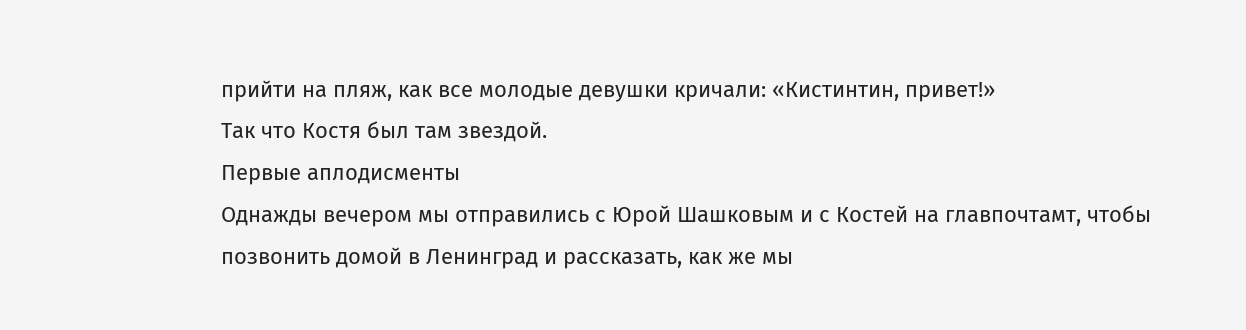прийти на пляж, как все молодые девушки кричали: «Кистинтин, привет!»
Так что Костя был там звездой.
Первые аплодисменты
Однажды вечером мы отправились с Юрой Шашковым и с Костей на главпочтамт, чтобы позвонить домой в Ленинград и рассказать, как же мы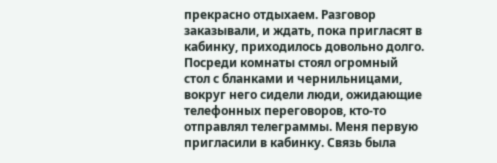прекрасно отдыхаем. Разговор заказывали, и ждать, пока пригласят в кабинку, приходилось довольно долго. Посреди комнаты стоял огромный стол с бланками и чернильницами, вокруг него сидели люди, ожидающие телефонных переговоров, кто-то отправлял телеграммы. Меня первую пригласили в кабинку. Связь была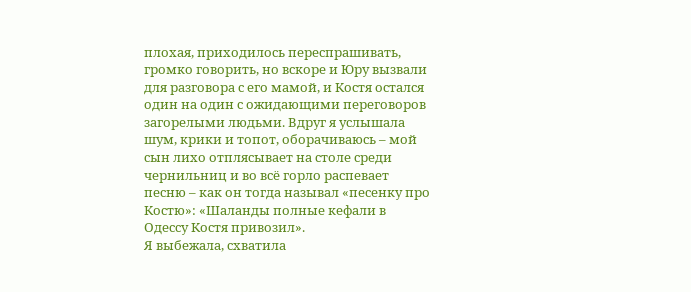плохая, приходилось переспрашивать, громко говорить, но вскоре и Юру вызвали для разговора с его мамой, и Костя остался один на один с ожидающими переговоров загорелыми людьми. Вдруг я услышала шум, крики и топот, оборачиваюсь – мой сын лихо отплясывает на столе среди чернильниц и во всё горло распевает песню – как он тогда называл «песенку про Костю»: «Шаланды полные кефали в Одессу Костя привозил».
Я выбежала, схватила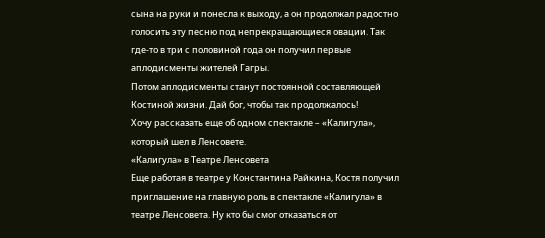сына на руки и понесла к выходу, а он продолжал радостно голосить эту песню под непрекращающиеся овации. Так где-то в три с половиной года он получил первые аплодисменты жителей Гагры.
Потом аплодисменты станут постоянной составляющей Костиной жизни. Дай бог, чтобы так продолжалось!
Хочу рассказать еще об одном спектакле – «Калигула», который шел в Ленсовете.
«Калигула» в Театре Ленсовета
Еще работая в театре у Константина Райкина, Костя получил приглашение на главную роль в спектакле «Калигула» в театре Ленсовета. Ну кто бы смог отказаться от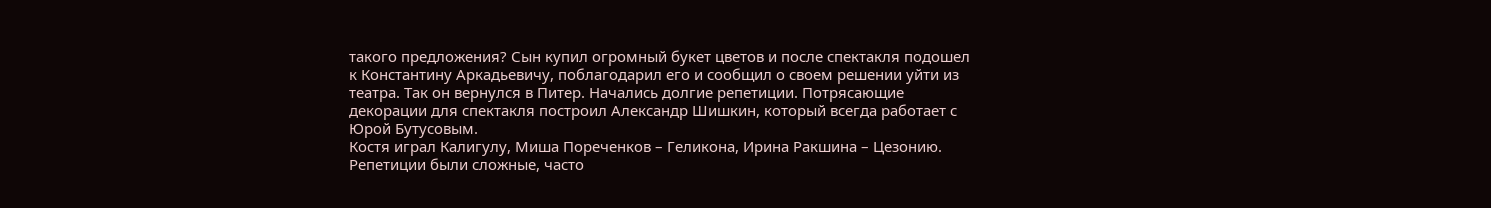такого предложения? Сын купил огромный букет цветов и после спектакля подошел к Константину Аркадьевичу, поблагодарил его и сообщил о своем решении уйти из театра. Так он вернулся в Питер. Начались долгие репетиции. Потрясающие декорации для спектакля построил Александр Шишкин, который всегда работает с Юрой Бутусовым.
Костя играл Калигулу, Миша Пореченков – Геликона, Ирина Ракшина – Цезонию. Репетиции были сложные, часто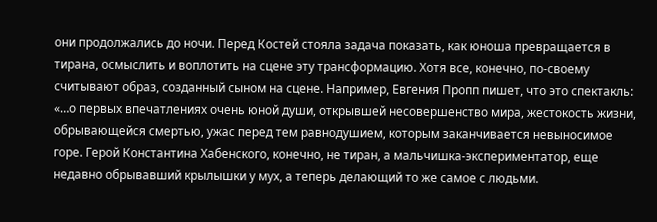они продолжались до ночи. Перед Костей стояла задача показать, как юноша превращается в тирана, осмыслить и воплотить на сцене эту трансформацию. Хотя все, конечно, по-своему считывают образ, созданный сыном на сцене. Например, Евгения Пропп пишет, что это спектакль:
«…о первых впечатлениях очень юной души, открывшей несовершенство мира, жестокость жизни, обрывающейся смертью, ужас перед тем равнодушием, которым заканчивается невыносимое горе. Герой Константина Хабенского, конечно, не тиран, а мальчишка-экспериментатор, еще недавно обрывавший крылышки у мух, а теперь делающий то же самое с людьми.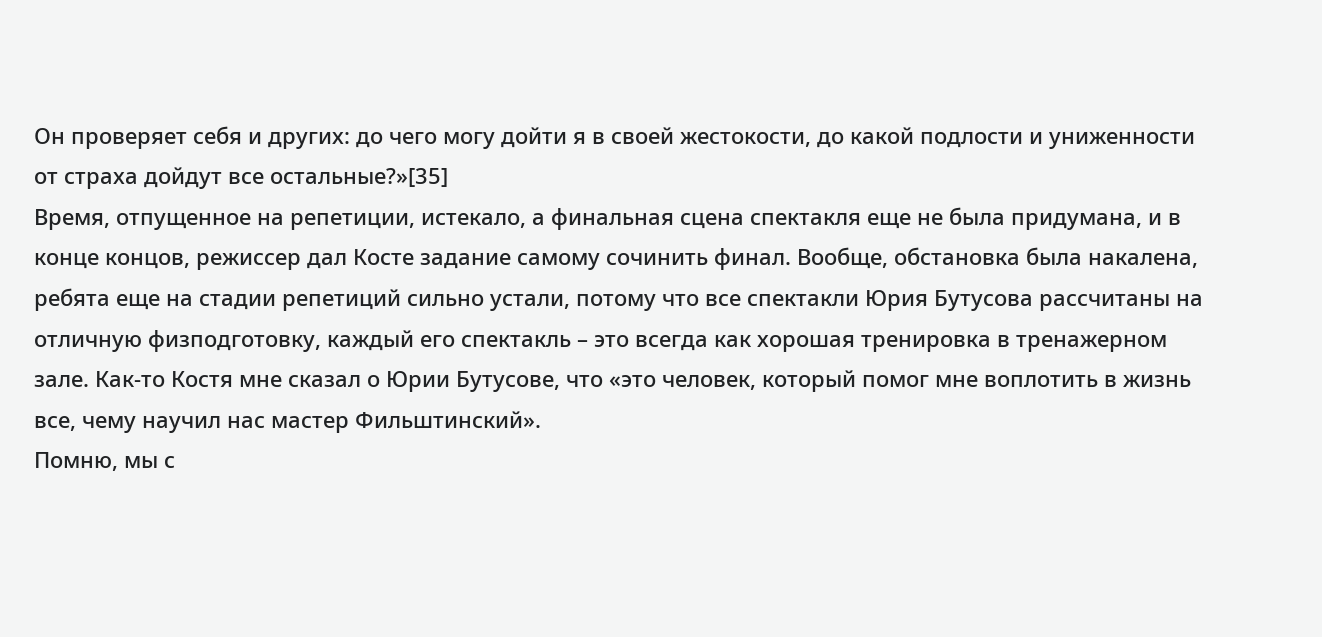Он проверяет себя и других: до чего могу дойти я в своей жестокости, до какой подлости и униженности от страха дойдут все остальные?»[35]
Время, отпущенное на репетиции, истекало, а финальная сцена спектакля еще не была придумана, и в конце концов, режиссер дал Косте задание самому сочинить финал. Вообще, обстановка была накалена, ребята еще на стадии репетиций сильно устали, потому что все спектакли Юрия Бутусова рассчитаны на отличную физподготовку, каждый его спектакль – это всегда как хорошая тренировка в тренажерном зале. Как-то Костя мне сказал о Юрии Бутусове, что «это человек, который помог мне воплотить в жизнь все, чему научил нас мастер Фильштинский».
Помню, мы с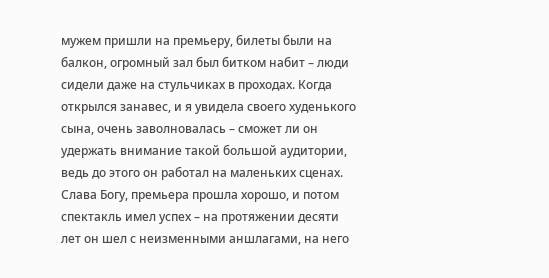мужем пришли на премьеру, билеты были на балкон, огромный зал был битком набит – люди сидели даже на стульчиках в проходах. Когда открылся занавес, и я увидела своего худенького сына, очень заволновалась – сможет ли он удержать внимание такой большой аудитории, ведь до этого он работал на маленьких сценах. Слава Богу, премьера прошла хорошо, и потом спектакль имел успех – на протяжении десяти лет он шел с неизменными аншлагами, на него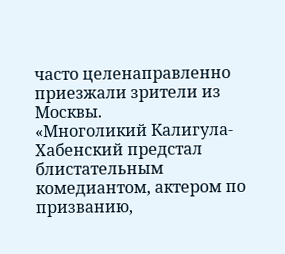часто целенаправленно приезжали зрители из Москвы.
«Многоликий Калигула-Хабенский предстал блистательным комедиантом, актером по призванию,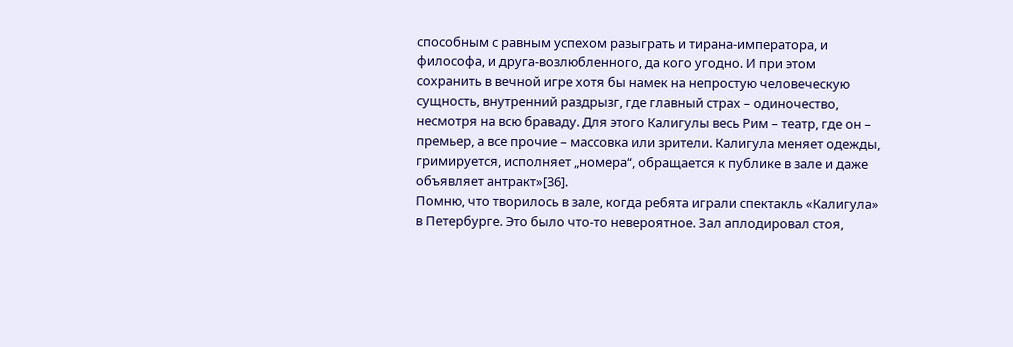способным с равным успехом разыграть и тирана-императора, и философа, и друга-возлюбленного, да кого угодно. И при этом сохранить в вечной игре хотя бы намек на непростую человеческую сущность, внутренний раздрызг, где главный страх – одиночество, несмотря на всю браваду. Для этого Калигулы весь Рим – театр, где он – премьер, а все прочие – массовка или зрители. Калигула меняет одежды, гримируется, исполняет „номера“, обращается к публике в зале и даже объявляет антракт»[36].
Помню, что творилось в зале, когда ребята играли спектакль «Калигула» в Петербурге. Это было что-то невероятное. Зал аплодировал стоя,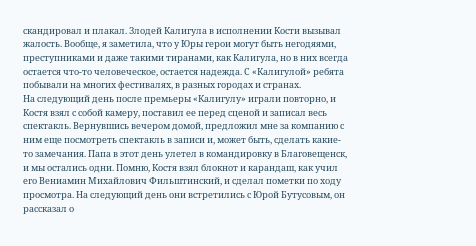скандировал и плакал. Злодей Калигула в исполнении Кости вызывал жалость. Вообще, я заметила, что у Юры герои могут быть негодяями, преступниками и даже такими тиранами, как Калигула, но в них всегда остается что-то человеческое, остается надежда. С «Калигулой» ребята побывали на многих фестивалях, в разных городах и странах.
На следующий день после премьеры «Калигулу» играли повторно, и Костя взял с собой камеру, поставил ее перед сценой и записал весь спектакль. Вернувшись вечером домой, предложил мне за компанию с ним еще посмотреть спектакль в записи и, может быть, сделать какие-то замечания. Папа в этот день улетел в командировку в Благовещенск, и мы остались одни. Помню, Костя взял блокнот и карандаш, как учил его Вениамин Михайлович Фильштинский, и сделал пометки по ходу просмотра. На следующий день они встретились с Юрой Бутусовым, он рассказал о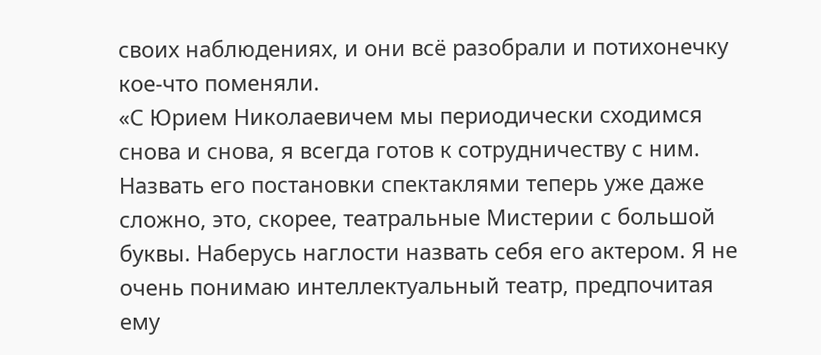своих наблюдениях, и они всё разобрали и потихонечку кое-что поменяли.
«С Юрием Николаевичем мы периодически сходимся снова и снова, я всегда готов к сотрудничеству с ним. Назвать его постановки спектаклями теперь уже даже сложно, это, скорее, театральные Мистерии с большой буквы. Наберусь наглости назвать себя его актером. Я не очень понимаю интеллектуальный театр, предпочитая ему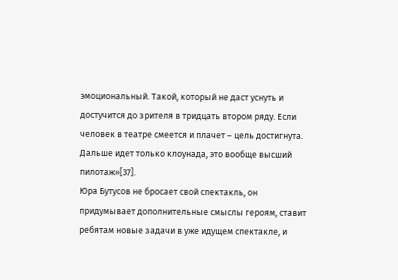эмоциональный. Такой, который не даст уснуть и достучится до зрителя в тридцать втором ряду. Если человек в театре смеется и плачет – цель достигнута. Дальше идет только клоунада, это вообще высший пилотаж»[37].
Юра Бутусов не бросает свой спектакль, он придумывает дополнительные смыслы героям, ставит ребятам новые задачи в уже идущем спектакле, и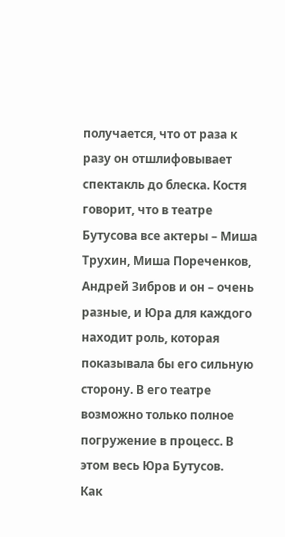получается, что от раза к разу он отшлифовывает спектакль до блеска. Костя говорит, что в театре Бутусова все актеры – Миша Трухин, Миша Пореченков, Андрей Зибров и он – очень разные, и Юра для каждого находит роль, которая показывала бы его сильную сторону. В его театре возможно только полное погружение в процесс. В этом весь Юра Бутусов.
Как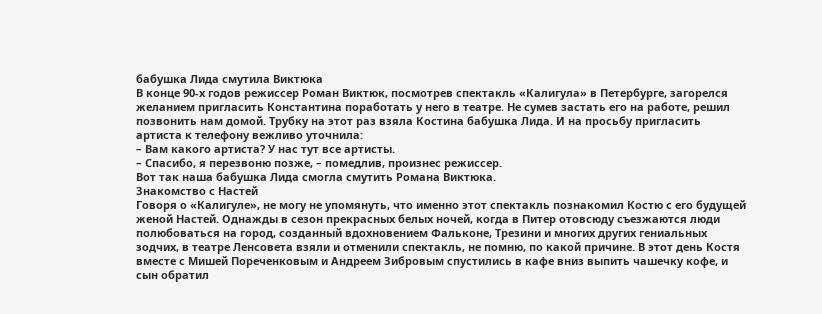бабушка Лида смутила Виктюка
В конце 90-х годов режиссер Роман Виктюк, посмотрев спектакль «Калигула» в Петербурге, загорелся желанием пригласить Константина поработать у него в театре. Не сумев застать его на работе, решил позвонить нам домой. Трубку на этот раз взяла Костина бабушка Лида. И на просьбу пригласить артиста к телефону вежливо уточнила:
– Вам какого артиста? У нас тут все артисты.
– Спасибо, я перезвоню позже, – помедлив, произнес режиссер.
Вот так наша бабушка Лида смогла смутить Романа Виктюка.
Знакомство с Настей
Говоря о «Калигуле», не могу не упомянуть, что именно этот спектакль познакомил Костю с его будущей женой Настей. Однажды в сезон прекрасных белых ночей, когда в Питер отовсюду съезжаются люди полюбоваться на город, созданный вдохновением Фальконе, Трезини и многих других гениальных зодчих, в театре Ленсовета взяли и отменили спектакль, не помню, по какой причине. В этот день Костя вместе с Мишей Пореченковым и Андреем Зибровым спустились в кафе вниз выпить чашечку кофе, и сын обратил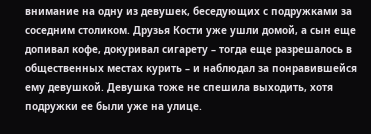внимание на одну из девушек, беседующих с подружками за соседним столиком. Друзья Кости уже ушли домой, а сын еще допивал кофе, докуривал сигарету – тогда еще разрешалось в общественных местах курить – и наблюдал за понравившейся ему девушкой. Девушка тоже не спешила выходить, хотя подружки ее были уже на улице.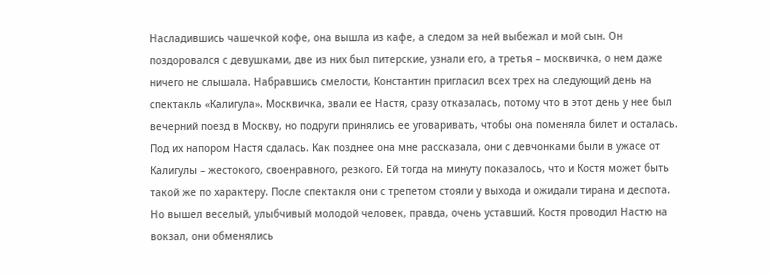Насладившись чашечкой кофе, она вышла из кафе, а следом за ней выбежал и мой сын. Он поздоровался с девушками, две из них был питерские, узнали его, а третья – москвичка, о нем даже ничего не слышала. Набравшись смелости, Константин пригласил всех трех на следующий день на спектакль «Калигула». Москвичка, звали ее Настя, сразу отказалась, потому что в этот день у нее был вечерний поезд в Москву, но подруги принялись ее уговаривать, чтобы она поменяла билет и осталась. Под их напором Настя сдалась. Как позднее она мне рассказала, они с девчонками были в ужасе от Калигулы – жестокого, своенравного, резкого. Ей тогда на минуту показалось, что и Костя может быть такой же по характеру. После спектакля они с трепетом стояли у выхода и ожидали тирана и деспота. Но вышел веселый, улыбчивый молодой человек, правда, очень уставший. Костя проводил Настю на вокзал, они обменялись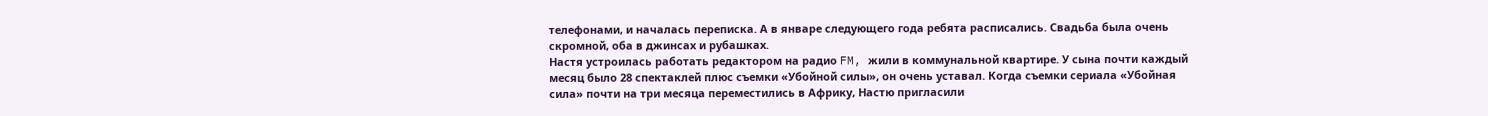телефонами, и началась переписка. А в январе следующего года ребята расписались. Свадьба была очень скромной, оба в джинсах и рубашках.
Настя устроилась работать редактором на радио FM, жили в коммунальной квартире. У сына почти каждый месяц было 28 спектаклей плюс съемки «Убойной силы», он очень уставал. Когда съемки сериала «Убойная сила» почти на три месяца переместились в Африку, Настю пригласили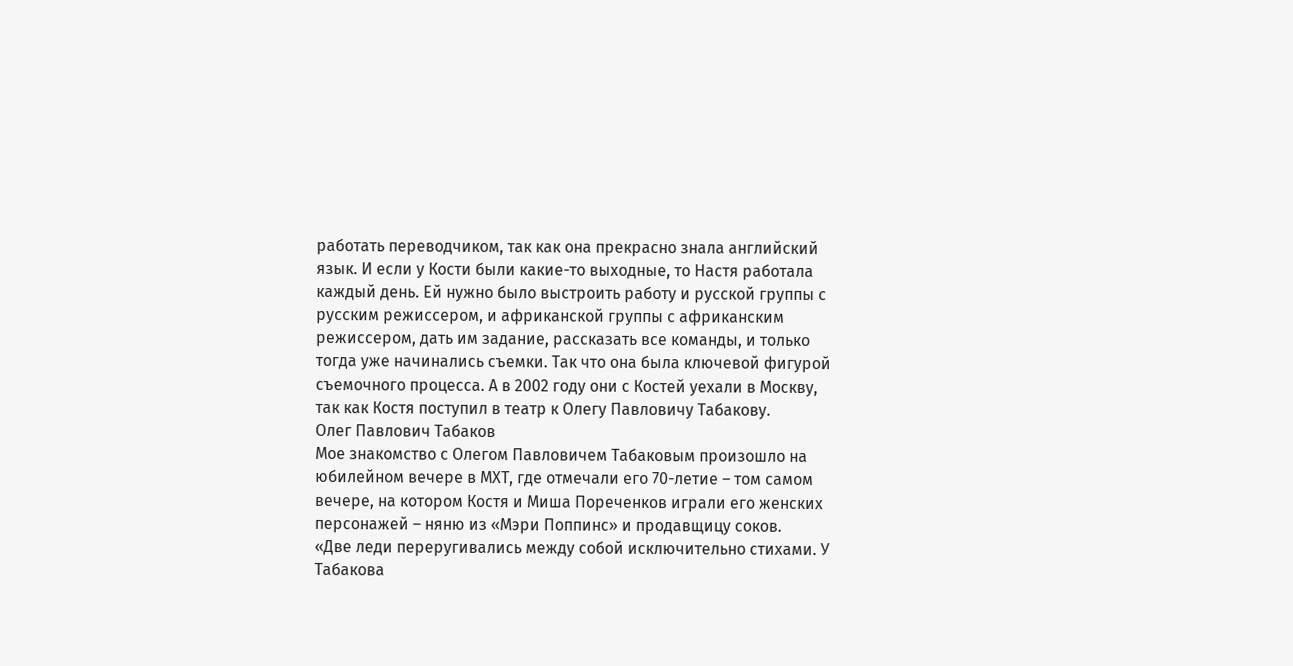работать переводчиком, так как она прекрасно знала английский язык. И если у Кости были какие-то выходные, то Настя работала каждый день. Ей нужно было выстроить работу и русской группы с русским режиссером, и африканской группы с африканским режиссером, дать им задание, рассказать все команды, и только тогда уже начинались съемки. Так что она была ключевой фигурой съемочного процесса. А в 2002 году они с Костей уехали в Москву, так как Костя поступил в театр к Олегу Павловичу Табакову.
Олег Павлович Табаков
Мое знакомство с Олегом Павловичем Табаковым произошло на юбилейном вечере в МХТ, где отмечали его 70-летие – том самом вечере, на котором Костя и Миша Пореченков играли его женских персонажей – няню из «Мэри Поппинс» и продавщицу соков.
«Две леди переругивались между собой исключительно стихами. У Табакова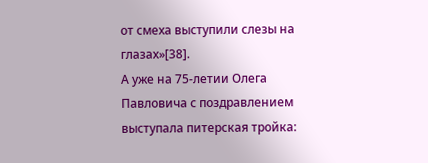от смеха выступили слезы на глазах»[38].
А уже на 75-летии Олега Павловича с поздравлением выступала питерская тройка: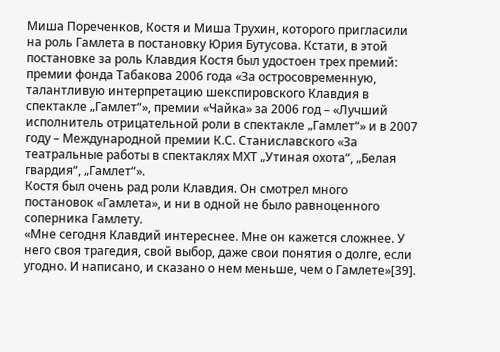Миша Пореченков, Костя и Миша Трухин, которого пригласили на роль Гамлета в постановку Юрия Бутусова. Кстати, в этой постановке за роль Клавдия Костя был удостоен трех премий: премии фонда Табакова 2006 года «За остросовременную, талантливую интерпретацию шекспировского Клавдия в спектакле „Гамлет“», премии «Чайка» за 2006 год – «Лучший исполнитель отрицательной роли в спектакле „Гамлет“» и в 2007 году – Международной премии К.С. Станиславского «За театральные работы в спектаклях МХТ „Утиная охота“, „Белая гвардия“, „Гамлет“».
Костя был очень рад роли Клавдия. Он смотрел много постановок «Гамлета», и ни в одной не было равноценного соперника Гамлету.
«Мне сегодня Клавдий интереснее. Мне он кажется сложнее. У него своя трагедия, свой выбор, даже свои понятия о долге, если угодно. И написано, и сказано о нем меньше, чем о Гамлете»[39].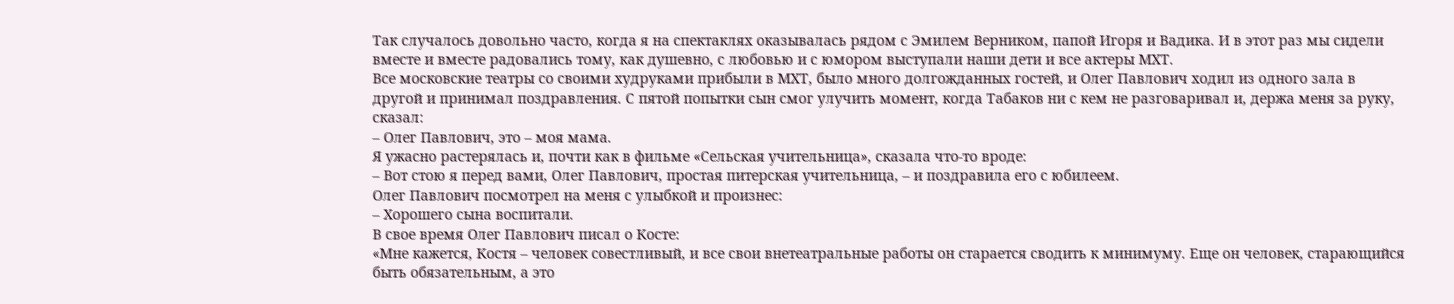Так случалось довольно часто, когда я на спектаклях оказывалась рядом с Эмилем Верником, папой Игоря и Вадика. И в этот раз мы сидели вместе и вместе радовались тому, как душевно, с любовью и с юмором выступали наши дети и все актеры МХТ.
Все московские театры со своими худруками прибыли в МХТ, было много долгожданных гостей, и Олег Павлович ходил из одного зала в другой и принимал поздравления. С пятой попытки сын смог улучить момент, когда Табаков ни с кем не разговаривал и, держа меня за руку, сказал:
– Олег Павлович, это – моя мама.
Я ужасно растерялась и, почти как в фильме «Сельская учительница», сказала что-то вроде:
– Вот стою я перед вами, Олег Павлович, простая питерская учительница, – и поздравила его с юбилеем.
Олег Павлович посмотрел на меня с улыбкой и произнес:
– Хорошего сына воспитали.
В свое время Олег Павлович писал о Косте:
«Мне кажется, Костя – человек совестливый, и все свои внетеатральные работы он старается сводить к минимуму. Еще он человек, старающийся быть обязательным, а это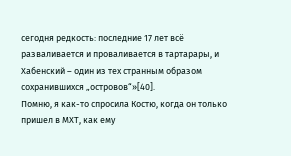сегодня редкость: последние 17 лет всё разваливается и проваливается в тартарары, и Хабенский – один из тех странным образом сохранившихся „островов“»[40].
Помню, я как-то спросила Костю, когда он только пришел в МХТ, как ему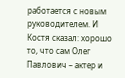работается с новым руководителем. И Костя сказал: хорошо то, что сам Олег Павлович – актер и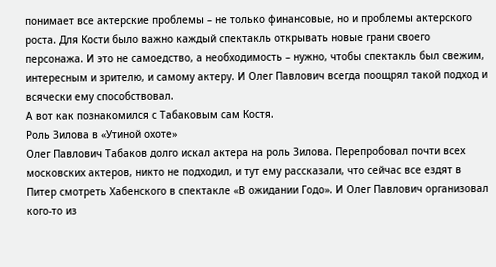понимает все актерские проблемы – не только финансовые, но и проблемы актерского роста. Для Кости было важно каждый спектакль открывать новые грани своего персонажа. И это не самоедство, а необходимость – нужно, чтобы спектакль был свежим, интересным и зрителю, и самому актеру. И Олег Павлович всегда поощрял такой подход и всячески ему способствовал.
А вот как познакомился с Табаковым сам Костя.
Роль Зилова в «Утиной охоте»
Олег Павлович Табаков долго искал актера на роль Зилова. Перепробовал почти всех московских актеров, никто не подходил, и тут ему рассказали, что сейчас все ездят в Питер смотреть Хабенского в спектакле «В ожидании Годо». И Олег Павлович организовал кого-то из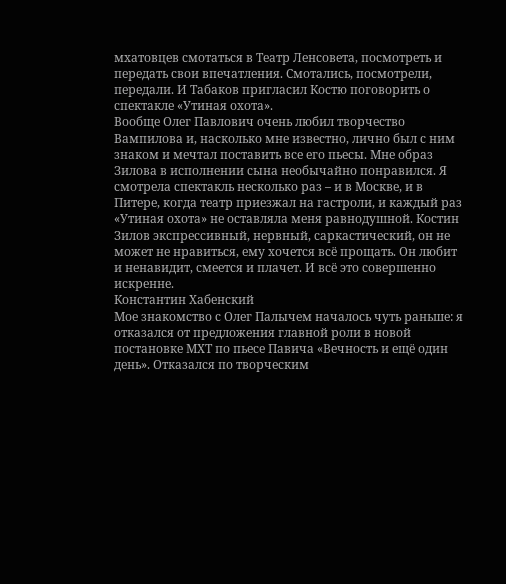мхатовцев смотаться в Театр Ленсовета, посмотреть и передать свои впечатления. Смотались, посмотрели, передали. И Табаков пригласил Костю поговорить о спектакле «Утиная охота».
Вообще Олег Павлович очень любил творчество Вампилова и, насколько мне известно, лично был с ним знаком и мечтал поставить все его пьесы. Мне образ Зилова в исполнении сына необычайно понравился. Я смотрела спектакль несколько раз – и в Москве, и в Питере, когда театр приезжал на гастроли, и каждый раз «Утиная охота» не оставляла меня равнодушной. Костин Зилов экспрессивный, нервный, саркастический, он не может не нравиться, ему хочется всё прощать. Он любит и ненавидит, смеется и плачет. И всё это совершенно искренне.
Константин Хабенский
Мое знакомство с Олег Палычем началось чуть раньше: я отказался от предложения главной роли в новой постановке МХТ по пьесе Павича «Вечность и ещё один день». Отказался по творческим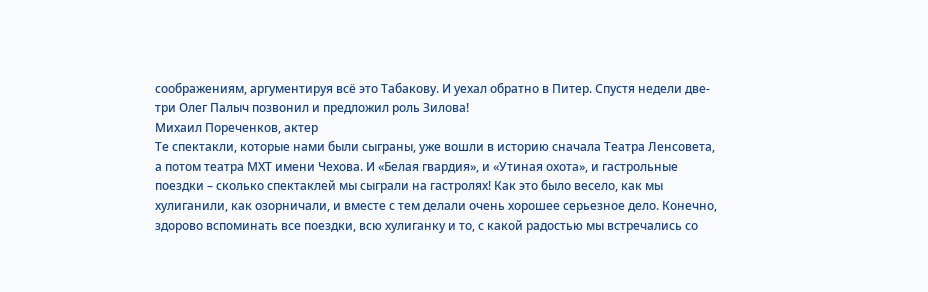соображениям, аргументируя всё это Табакову. И уехал обратно в Питер. Спустя недели две-три Олег Палыч позвонил и предложил роль Зилова!
Михаил Пореченков, актер
Те спектакли, которые нами были сыграны, уже вошли в историю сначала Театра Ленсовета, а потом театра МХТ имени Чехова. И «Белая гвардия», и «Утиная охота», и гастрольные поездки – сколько спектаклей мы сыграли на гастролях! Как это было весело, как мы хулиганили, как озорничали, и вместе с тем делали очень хорошее серьезное дело. Конечно, здорово вспоминать все поездки, всю хулиганку и то, с какой радостью мы встречались со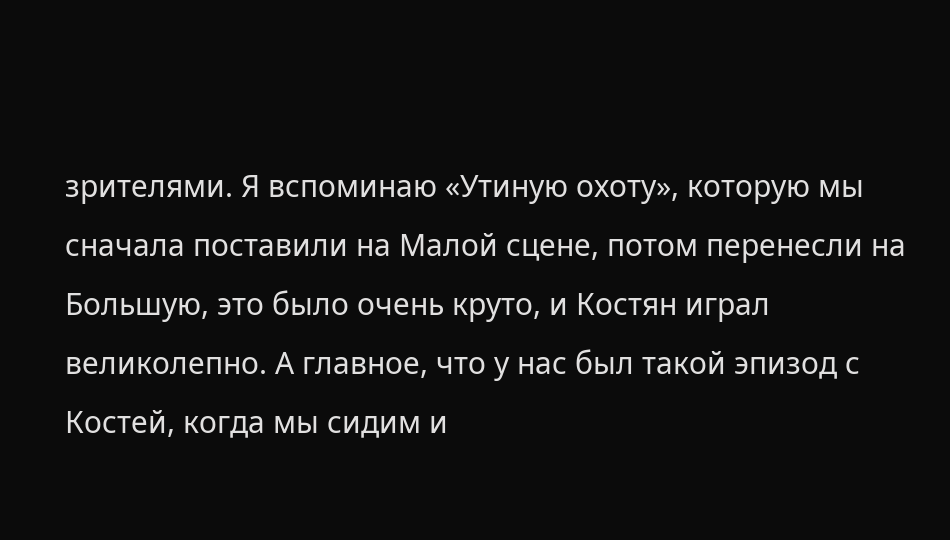зрителями. Я вспоминаю «Утиную охоту», которую мы сначала поставили на Малой сцене, потом перенесли на Большую, это было очень круто, и Костян играл великолепно. А главное, что у нас был такой эпизод с Костей, когда мы сидим и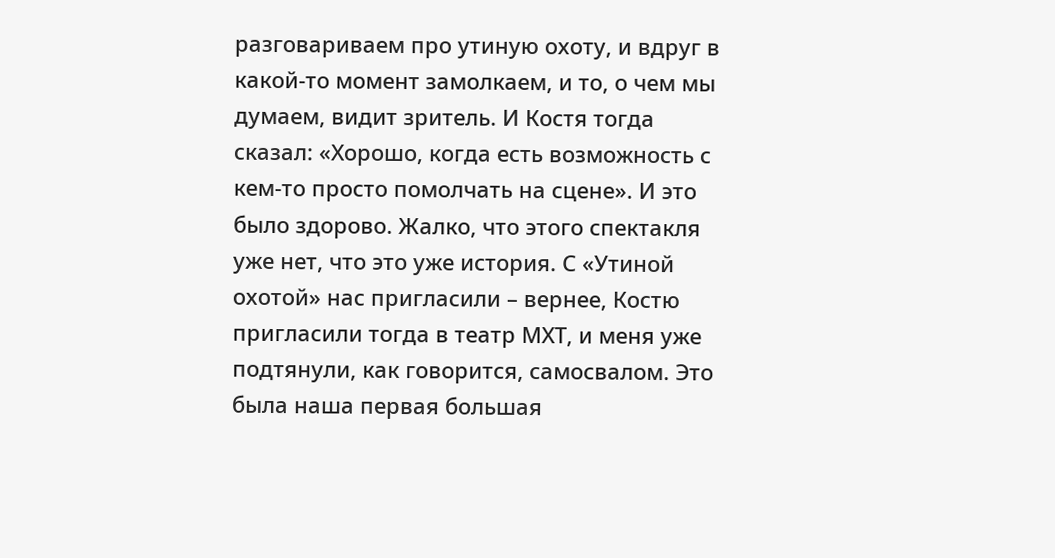разговариваем про утиную охоту, и вдруг в какой-то момент замолкаем, и то, о чем мы думаем, видит зритель. И Костя тогда сказал: «Хорошо, когда есть возможность с кем-то просто помолчать на сцене». И это было здорово. Жалко, что этого спектакля уже нет, что это уже история. С «Утиной охотой» нас пригласили – вернее, Костю пригласили тогда в театр МХТ, и меня уже подтянули, как говорится, самосвалом. Это была наша первая большая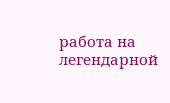работа на легендарной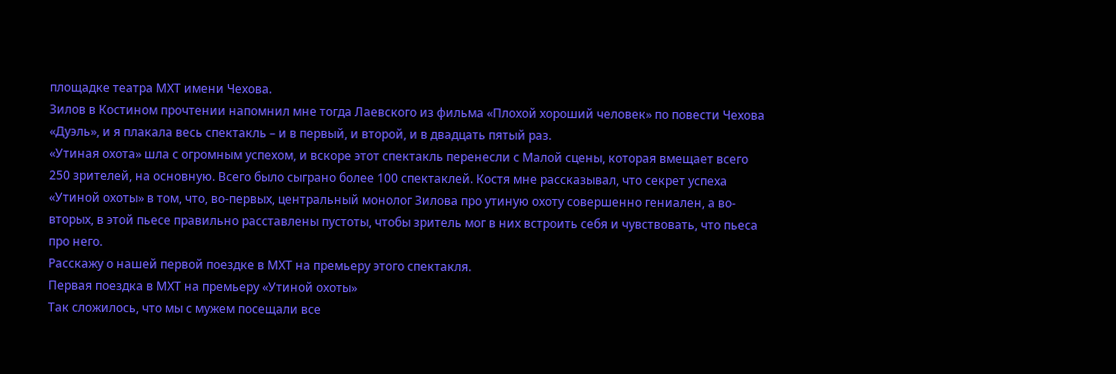площадке театра МХТ имени Чехова.
Зилов в Костином прочтении напомнил мне тогда Лаевского из фильма «Плохой хороший человек» по повести Чехова «Дуэль», и я плакала весь спектакль – и в первый, и второй, и в двадцать пятый раз.
«Утиная охота» шла с огромным успехом, и вскоре этот спектакль перенесли с Малой сцены, которая вмещает всего 250 зрителей, на основную. Всего было сыграно более 100 спектаклей. Костя мне рассказывал, что секрет успеха «Утиной охоты» в том, что, во-первых, центральный монолог Зилова про утиную охоту совершенно гениален, а во-вторых, в этой пьесе правильно расставлены пустоты, чтобы зритель мог в них встроить себя и чувствовать, что пьеса про него.
Расскажу о нашей первой поездке в МХТ на премьеру этого спектакля.
Первая поездка в МХТ на премьеру «Утиной охоты»
Так сложилось, что мы с мужем посещали все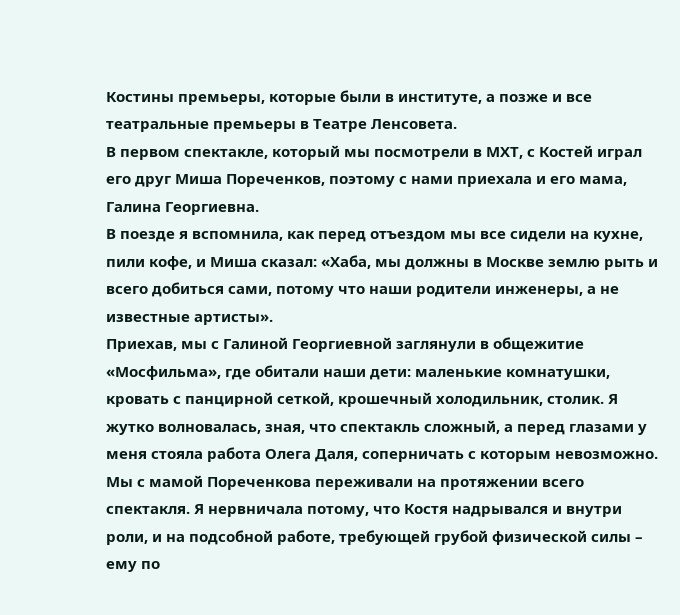Костины премьеры, которые были в институте, а позже и все театральные премьеры в Театре Ленсовета.
В первом спектакле, который мы посмотрели в МХТ, с Костей играл его друг Миша Пореченков, поэтому с нами приехала и его мама, Галина Георгиевна.
В поезде я вспомнила, как перед отъездом мы все сидели на кухне, пили кофе, и Миша сказал: «Хаба, мы должны в Москве землю рыть и всего добиться сами, потому что наши родители инженеры, а не известные артисты».
Приехав, мы с Галиной Георгиевной заглянули в общежитие «Мосфильма», где обитали наши дети: маленькие комнатушки, кровать с панцирной сеткой, крошечный холодильник, столик. Я жутко волновалась, зная, что спектакль сложный, а перед глазами у меня стояла работа Олега Даля, соперничать с которым невозможно.
Мы с мамой Пореченкова переживали на протяжении всего спектакля. Я нервничала потому, что Костя надрывался и внутри роли, и на подсобной работе, требующей грубой физической силы – ему по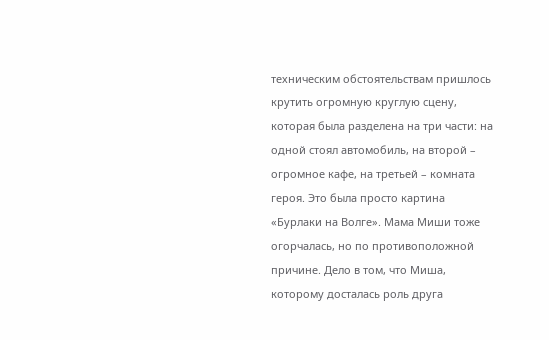техническим обстоятельствам пришлось крутить огромную круглую сцену, которая была разделена на три части: на одной стоял автомобиль, на второй – огромное кафе, на третьей – комната героя. Это была просто картина «Бурлаки на Волге». Мама Миши тоже огорчалась, но по противоположной причине. Дело в том, что Миша, которому досталась роль друга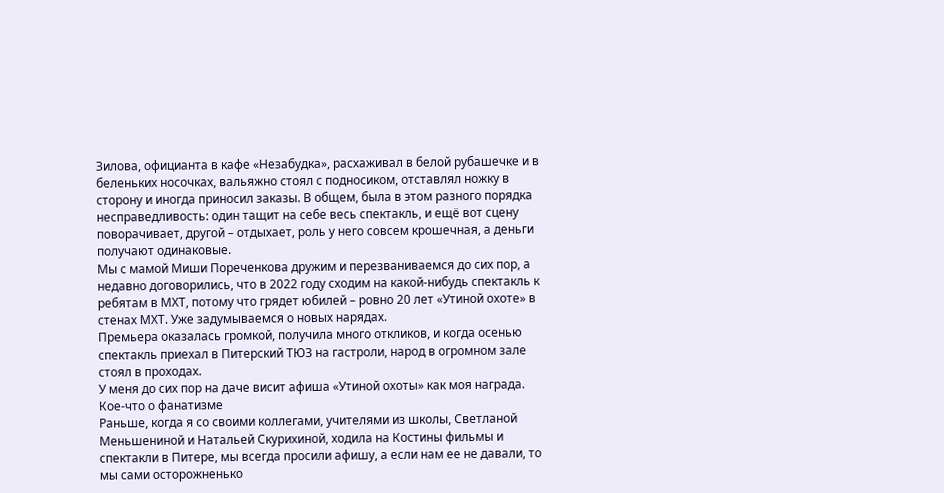Зилова, официанта в кафе «Незабудка», расхаживал в белой рубашечке и в беленьких носочках, вальяжно стоял с подносиком, отставлял ножку в сторону и иногда приносил заказы. В общем, была в этом разного порядка несправедливость: один тащит на себе весь спектакль, и ещё вот сцену поворачивает, другой – отдыхает, роль у него совсем крошечная, а деньги получают одинаковые.
Мы с мамой Миши Пореченкова дружим и перезваниваемся до сих пор, а недавно договорились, что в 2022 году сходим на какой-нибудь спектакль к ребятам в МХТ, потому что грядет юбилей – ровно 20 лет «Утиной охоте» в стенах МХТ. Уже задумываемся о новых нарядах.
Премьера оказалась громкой, получила много откликов, и когда осенью спектакль приехал в Питерский ТЮЗ на гастроли, народ в огромном зале стоял в проходах.
У меня до сих пор на даче висит афиша «Утиной охоты» как моя награда.
Кое-что о фанатизме
Раньше, когда я со своими коллегами, учителями из школы, Светланой Меньшениной и Натальей Скурихиной, ходила на Костины фильмы и спектакли в Питере, мы всегда просили афишу, а если нам ее не давали, то мы сами осторожненько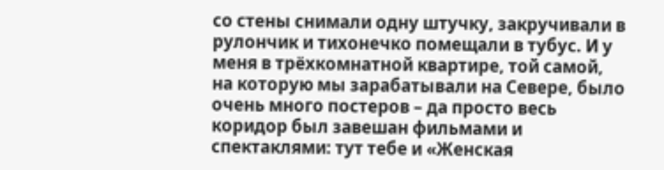со стены снимали одну штучку, закручивали в рулончик и тихонечко помещали в тубус. И у меня в трёхкомнатной квартире, той самой, на которую мы зарабатывали на Севере, было очень много постеров – да просто весь коридор был завешан фильмами и спектаклями: тут тебе и «Женская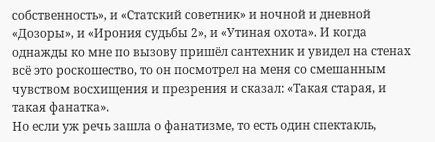собственность», и «Статский советник» и ночной и дневной «Дозоры», и «Ирония судьбы 2», и «Утиная охота». И когда однажды ко мне по вызову пришёл сантехник и увидел на стенах всё это роскошество, то он посмотрел на меня со смешанным чувством восхищения и презрения и сказал: «Такая старая, и такая фанатка».
Но если уж речь зашла о фанатизме, то есть один спектакль,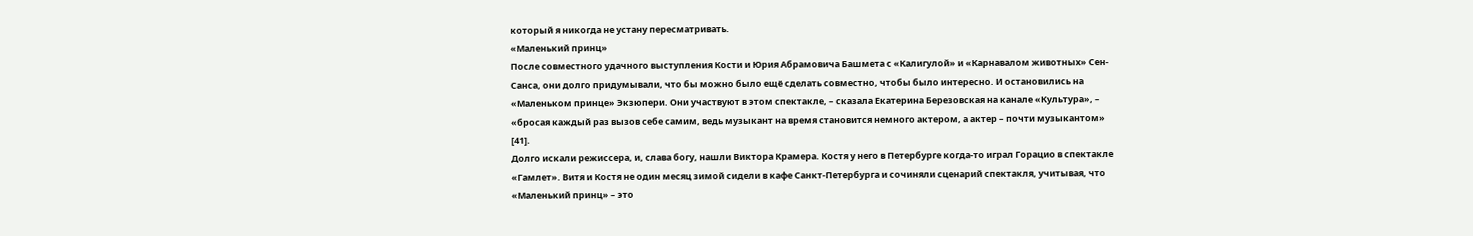который я никогда не устану пересматривать.
«Маленький принц»
После совместного удачного выступления Кости и Юрия Абрамовича Башмета с «Калигулой» и «Карнавалом животных» Сен-Санса, они долго придумывали, что бы можно было ещё сделать совместно, чтобы было интересно. И остановились на «Маленьком принце» Экзюпери. Они участвуют в этом спектакле, – сказала Екатерина Березовская на канале «Культура», – «бросая каждый раз вызов себе самим, ведь музыкант на время становится немного актером, а актер – почти музыкантом»
[41].
Долго искали режиссера, и, слава богу, нашли Виктора Крамера. Костя у него в Петербурге когда-то играл Горацио в спектакле «Гамлет». Витя и Костя не один месяц зимой сидели в кафе Санкт-Петербурга и сочиняли сценарий спектакля, учитывая, что «Маленький принц» – это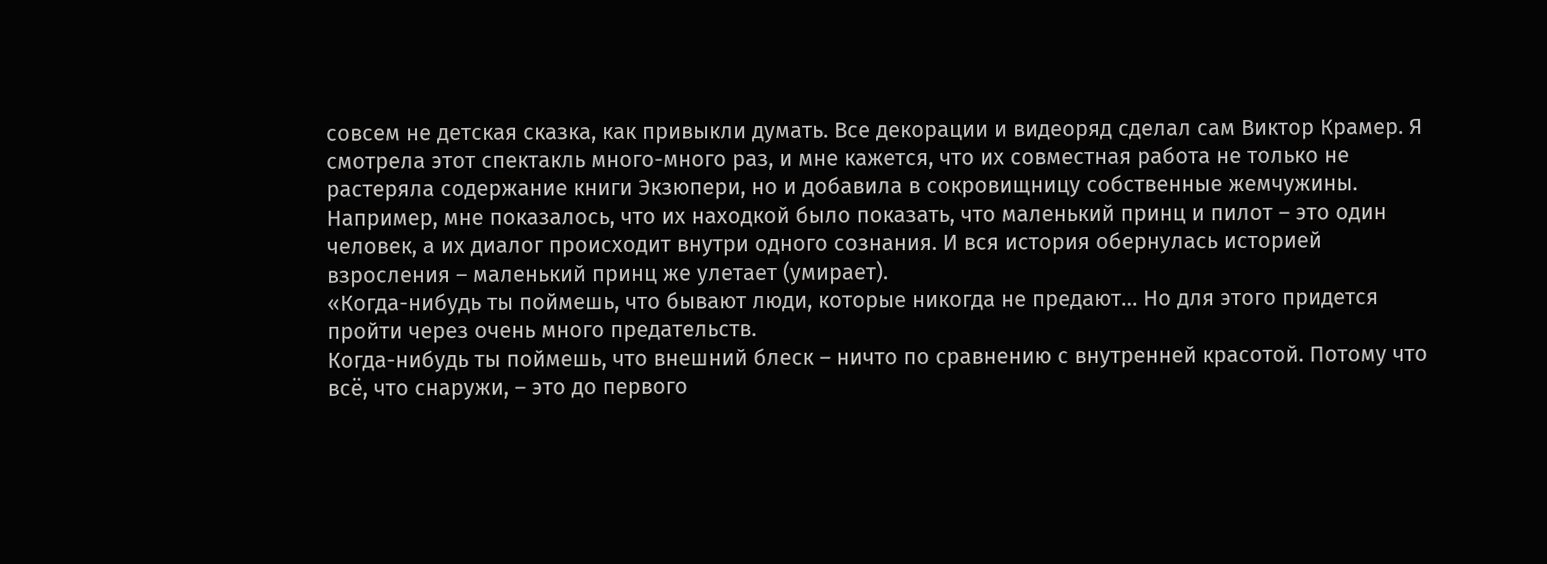совсем не детская сказка, как привыкли думать. Все декорации и видеоряд сделал сам Виктор Крамер. Я смотрела этот спектакль много-много раз, и мне кажется, что их совместная работа не только не растеряла содержание книги Экзюпери, но и добавила в сокровищницу собственные жемчужины. Например, мне показалось, что их находкой было показать, что маленький принц и пилот – это один человек, а их диалог происходит внутри одного сознания. И вся история обернулась историей взросления – маленький принц же улетает (умирает).
«Когда-нибудь ты поймешь, что бывают люди, которые никогда не предают… Но для этого придется пройти через очень много предательств.
Когда-нибудь ты поймешь, что внешний блеск – ничто по сравнению с внутренней красотой. Потому что всё, что снаружи, – это до первого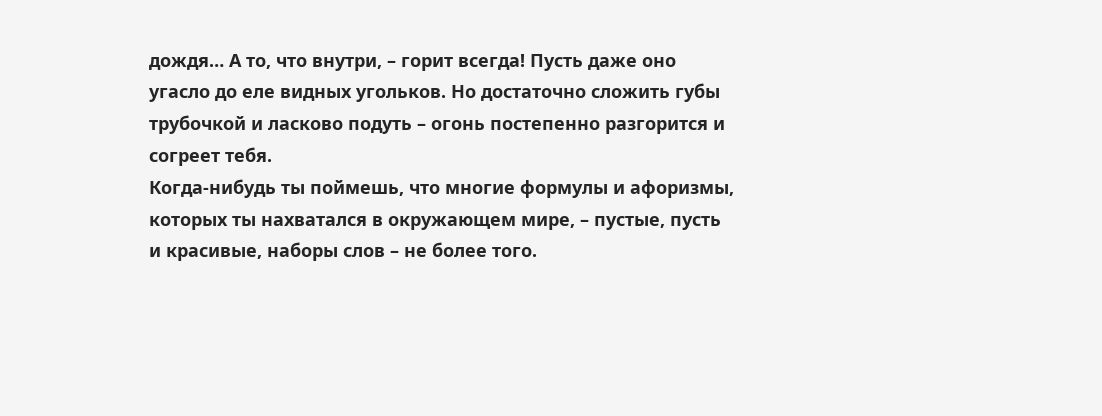дождя… А то, что внутри, – горит всегда! Пусть даже оно угасло до еле видных угольков. Но достаточно сложить губы трубочкой и ласково подуть – огонь постепенно разгорится и согреет тебя.
Когда-нибудь ты поймешь, что многие формулы и афоризмы, которых ты нахватался в окружающем мире, – пустые, пусть и красивые, наборы слов – не более того.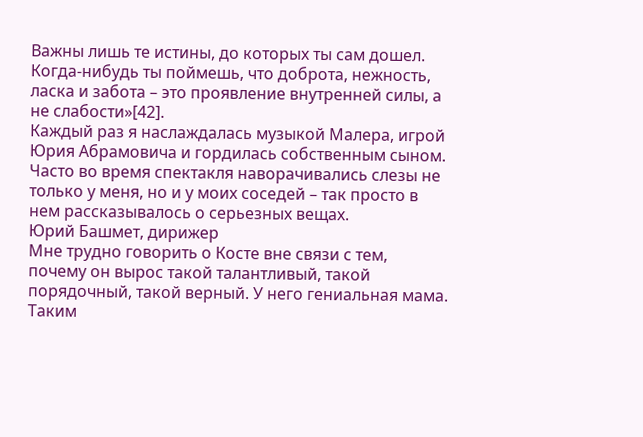Важны лишь те истины, до которых ты сам дошел.
Когда-нибудь ты поймешь, что доброта, нежность, ласка и забота – это проявление внутренней силы, а не слабости»[42].
Каждый раз я наслаждалась музыкой Малера, игрой Юрия Абрамовича и гордилась собственным сыном. Часто во время спектакля наворачивались слезы не только у меня, но и у моих соседей – так просто в нем рассказывалось о серьезных вещах.
Юрий Башмет, дирижер
Мне трудно говорить о Косте вне связи с тем, почему он вырос такой талантливый, такой порядочный, такой верный. У него гениальная мама. Таким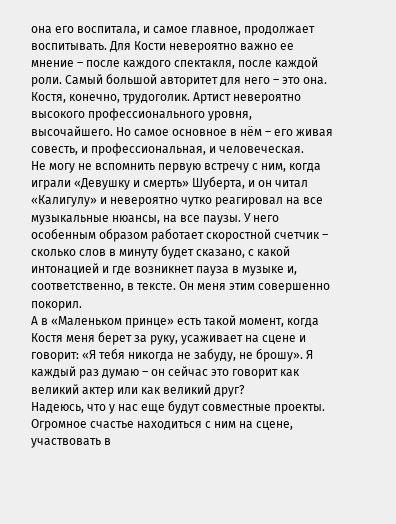она его воспитала, и самое главное, продолжает воспитывать. Для Кости невероятно важно ее мнение – после каждого спектакля, после каждой роли. Самый большой авторитет для него – это она.
Костя, конечно, трудоголик. Артист невероятно высокого профессионального уровня, высочайшего. Но самое основное в нём – его живая совесть, и профессиональная, и человеческая.
Не могу не вспомнить первую встречу с ним, когда играли «Девушку и смерть» Шуберта, и он читал «Калигулу» и невероятно чутко реагировал на все музыкальные нюансы, на все паузы. У него особенным образом работает скоростной счетчик – сколько слов в минуту будет сказано, с какой интонацией и где возникнет пауза в музыке и, соответственно, в тексте. Он меня этим совершенно покорил.
А в «Маленьком принце» есть такой момент, когда Костя меня берет за руку, усаживает на сцене и говорит: «Я тебя никогда не забуду, не брошу». Я каждый раз думаю – он сейчас это говорит как великий актер или как великий друг?
Надеюсь, что у нас еще будут совместные проекты. Огромное счастье находиться с ним на сцене, участвовать в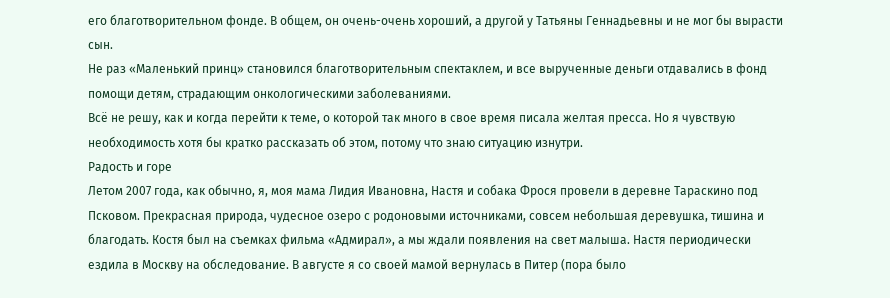его благотворительном фонде. В общем, он очень-очень хороший, а другой у Татьяны Геннадьевны и не мог бы вырасти сын.
Не раз «Маленький принц» становился благотворительным спектаклем, и все вырученные деньги отдавались в фонд помощи детям, страдающим онкологическими заболеваниями.
Всё не решу, как и когда перейти к теме, о которой так много в свое время писала желтая пресса. Но я чувствую необходимость хотя бы кратко рассказать об этом, потому что знаю ситуацию изнутри.
Радость и горе
Летом 2007 года, как обычно, я, моя мама Лидия Ивановна, Настя и собака Фрося провели в деревне Тараскино под Псковом. Прекрасная природа, чудесное озеро с родоновыми источниками, совсем небольшая деревушка, тишина и благодать. Костя был на съемках фильма «Адмирал», а мы ждали появления на свет малыша. Настя периодически ездила в Москву на обследование. В августе я со своей мамой вернулась в Питер (пора было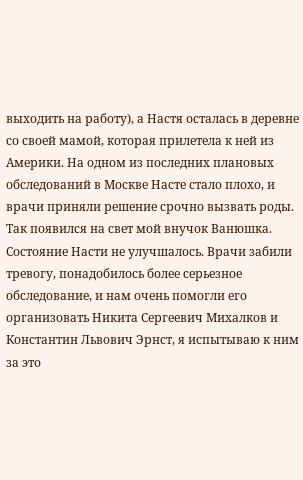выходить на работу), а Настя осталась в деревне со своей мамой, которая прилетела к ней из Америки. На одном из последних плановых обследований в Москве Насте стало плохо, и врачи приняли решение срочно вызвать роды. Так появился на свет мой внучок Ванюшка. Состояние Насти не улучшалось. Врачи забили тревогу, понадобилось более серьезное обследование, и нам очень помогли его организовать Никита Сергеевич Михалков и Константин Львович Эрнст, я испытываю к ним за это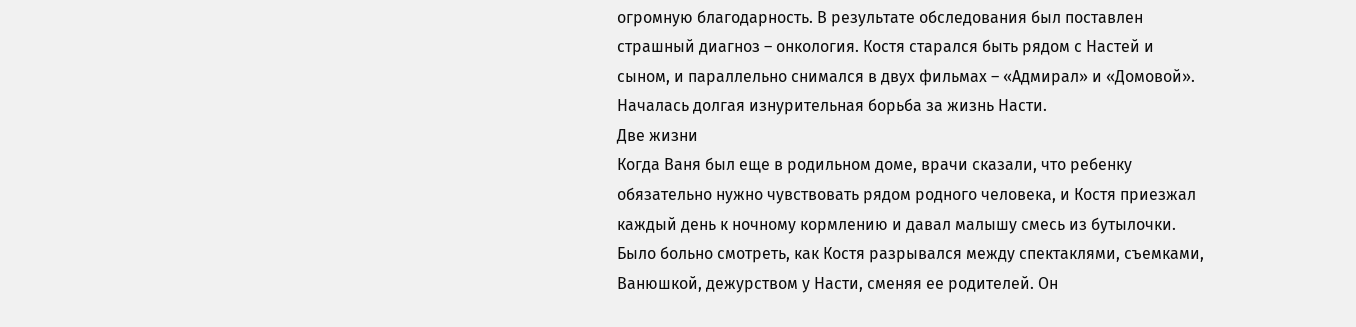огромную благодарность. В результате обследования был поставлен страшный диагноз – онкология. Костя старался быть рядом с Настей и сыном, и параллельно снимался в двух фильмах – «Адмирал» и «Домовой». Началась долгая изнурительная борьба за жизнь Насти.
Две жизни
Когда Ваня был еще в родильном доме, врачи сказали, что ребенку обязательно нужно чувствовать рядом родного человека, и Костя приезжал каждый день к ночному кормлению и давал малышу смесь из бутылочки. Было больно смотреть, как Костя разрывался между спектаклями, съемками, Ванюшкой, дежурством у Насти, сменяя ее родителей. Он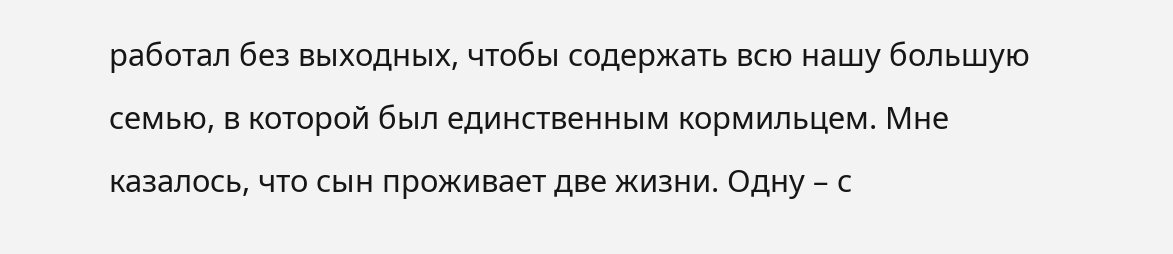работал без выходных, чтобы содержать всю нашу большую семью, в которой был единственным кормильцем. Мне казалось, что сын проживает две жизни. Одну – с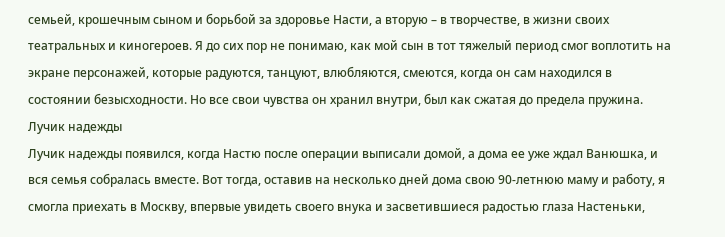семьей, крошечным сыном и борьбой за здоровье Насти, а вторую – в творчестве, в жизни своих театральных и киногероев. Я до сих пор не понимаю, как мой сын в тот тяжелый период смог воплотить на экране персонажей, которые радуются, танцуют, влюбляются, смеются, когда он сам находился в состоянии безысходности. Но все свои чувства он хранил внутри, был как сжатая до предела пружина.
Лучик надежды
Лучик надежды появился, когда Настю после операции выписали домой, а дома ее уже ждал Ванюшка, и вся семья собралась вместе. Вот тогда, оставив на несколько дней дома свою 90-летнюю маму и работу, я смогла приехать в Москву, впервые увидеть своего внука и засветившиеся радостью глаза Настеньки,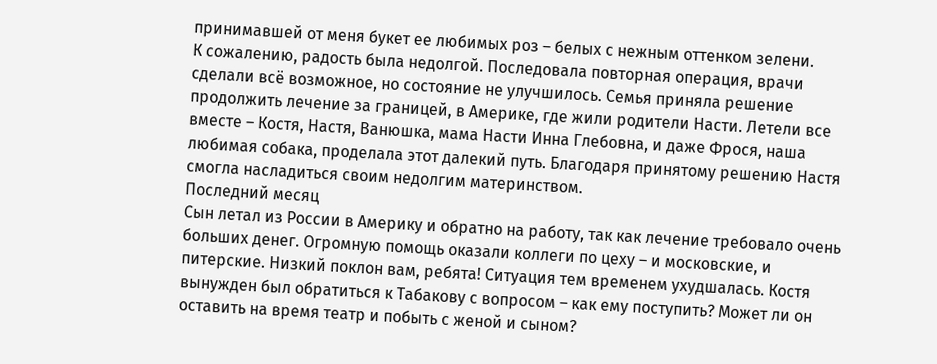принимавшей от меня букет ее любимых роз – белых с нежным оттенком зелени.
К сожалению, радость была недолгой. Последовала повторная операция, врачи сделали всё возможное, но состояние не улучшилось. Семья приняла решение продолжить лечение за границей, в Америке, где жили родители Насти. Летели все вместе – Костя, Настя, Ванюшка, мама Насти Инна Глебовна, и даже Фрося, наша любимая собака, проделала этот далекий путь. Благодаря принятому решению Настя смогла насладиться своим недолгим материнством.
Последний месяц
Сын летал из России в Америку и обратно на работу, так как лечение требовало очень больших денег. Огромную помощь оказали коллеги по цеху – и московские, и питерские. Низкий поклон вам, ребята! Ситуация тем временем ухудшалась. Костя вынужден был обратиться к Табакову с вопросом – как ему поступить? Может ли он оставить на время театр и побыть с женой и сыном?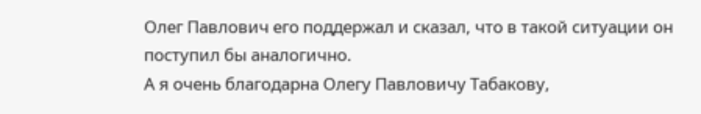Олег Павлович его поддержал и сказал, что в такой ситуации он поступил бы аналогично.
А я очень благодарна Олегу Павловичу Табакову,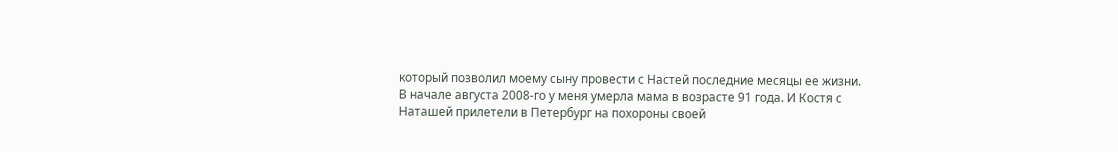который позволил моему сыну провести с Настей последние месяцы ее жизни.
В начале августа 2008-го у меня умерла мама в возрасте 91 года. И Костя с Наташей прилетели в Петербург на похороны своей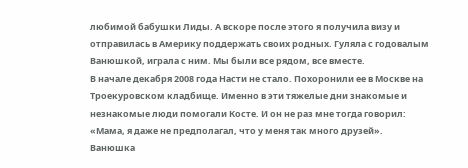любимой бабушки Лиды. А вскоре после этого я получила визу и отправилась в Америку поддержать своих родных. Гуляла с годовалым Ванюшкой, играла с ним. Мы были все рядом, все вместе.
В начале декабря 2008 года Насти не стало. Похоронили ее в Москве на Троекуровском кладбище. Именно в эти тяжелые дни знакомые и незнакомые люди помогали Косте. И он не раз мне тогда говорил: «Мама, я даже не предполагал, что у меня так много друзей».
Ванюшка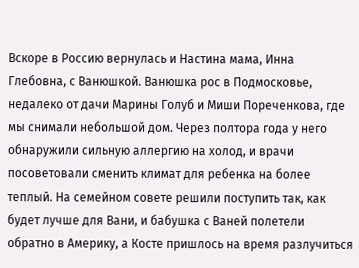Вскоре в Россию вернулась и Настина мама, Инна Глебовна, с Ванюшкой. Ванюшка рос в Подмосковье, недалеко от дачи Марины Голуб и Миши Пореченкова, где мы снимали небольшой дом. Через полтора года у него обнаружили сильную аллергию на холод, и врачи посоветовали сменить климат для ребенка на более теплый. На семейном совете решили поступить так, как будет лучше для Вани, и бабушка с Ваней полетели обратно в Америку, а Косте пришлось на время разлучиться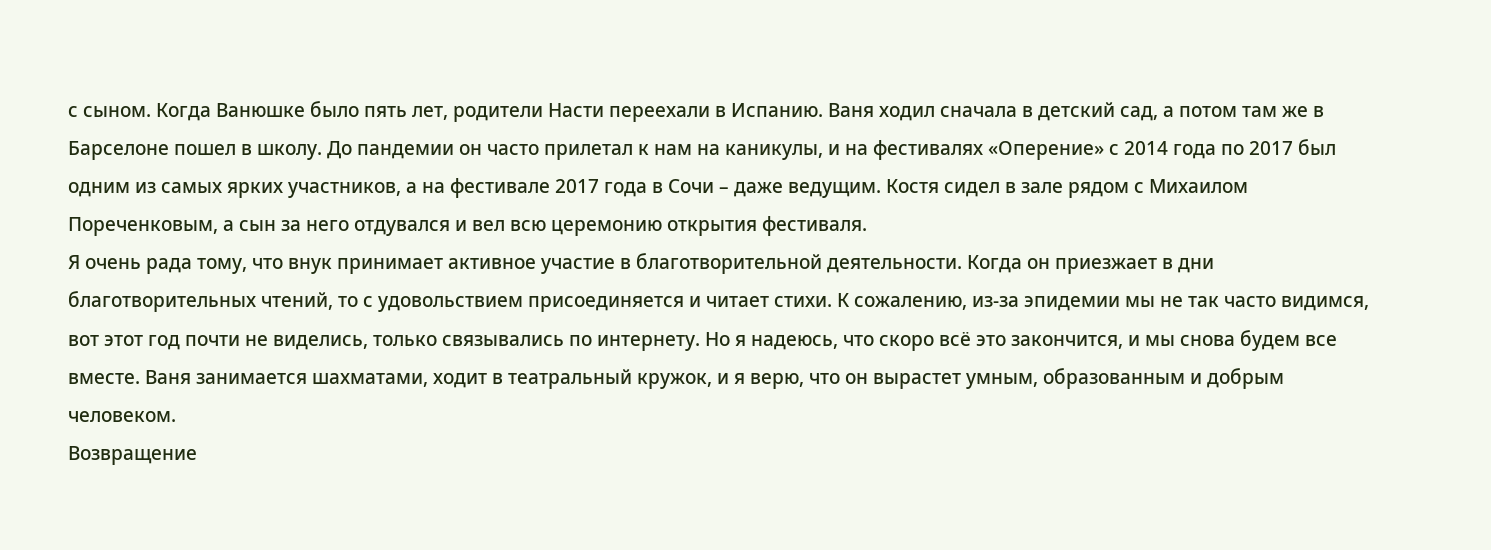с сыном. Когда Ванюшке было пять лет, родители Насти переехали в Испанию. Ваня ходил сначала в детский сад, а потом там же в Барселоне пошел в школу. До пандемии он часто прилетал к нам на каникулы, и на фестивалях «Оперение» с 2014 года по 2017 был одним из самых ярких участников, а на фестивале 2017 года в Сочи – даже ведущим. Костя сидел в зале рядом с Михаилом Пореченковым, а сын за него отдувался и вел всю церемонию открытия фестиваля.
Я очень рада тому, что внук принимает активное участие в благотворительной деятельности. Когда он приезжает в дни благотворительных чтений, то с удовольствием присоединяется и читает стихи. К сожалению, из-за эпидемии мы не так часто видимся, вот этот год почти не виделись, только связывались по интернету. Но я надеюсь, что скоро всё это закончится, и мы снова будем все вместе. Ваня занимается шахматами, ходит в театральный кружок, и я верю, что он вырастет умным, образованным и добрым человеком.
Возвращение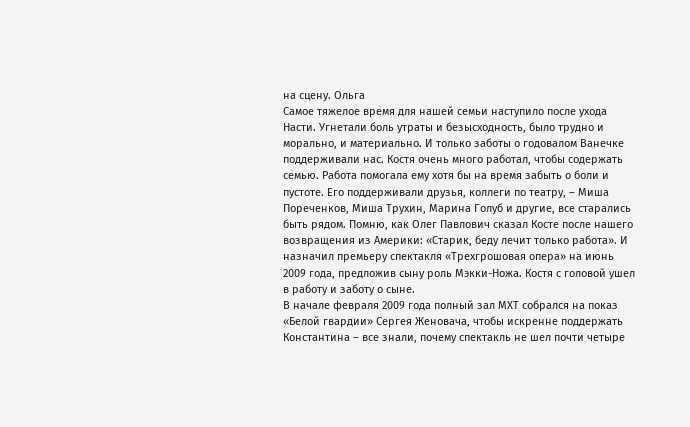на сцену. Ольга
Самое тяжелое время для нашей семьи наступило после ухода Насти. Угнетали боль утраты и безысходность, было трудно и морально, и материально. И только заботы о годовалом Ванечке поддерживали нас. Костя очень много работал, чтобы содержать семью. Работа помогала ему хотя бы на время забыть о боли и пустоте. Его поддерживали друзья, коллеги по театру, – Миша Пореченков, Миша Трухин, Марина Голуб и другие, все старались быть рядом. Помню, как Олег Павлович сказал Косте после нашего возвращения из Америки: «Старик, беду лечит только работа». И назначил премьеру спектакля «Трехгрошовая опера» на июнь 2009 года, предложив сыну роль Мэкки-Ножа. Костя с головой ушел в работу и заботу о сыне.
В начале февраля 2009 года полный зал МХТ собрался на показ «Белой гвардии» Сергея Женовача, чтобы искренне поддержать Константина – все знали, почему спектакль не шел почти четыре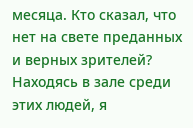месяца. Кто сказал, что нет на свете преданных и верных зрителей? Находясь в зале среди этих людей, я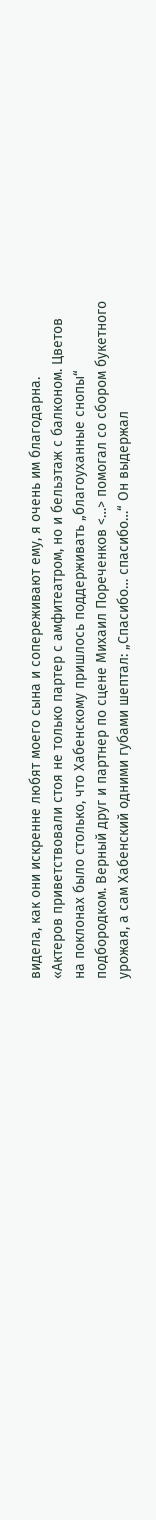видела, как они искренне любят моего сына и сопереживают ему, я очень им благодарна.
«Актеров приветствовали стоя не только партер с амфитеатром, но и бельэтаж с балконом. Цветов на поклонах было столько, что Хабенскому пришлось поддерживать „благоуханные снопы“ подбородком. Верный друг и партнер по сцене Михаил Пореченков <…> помогал со сбором букетного урожая, а сам Хабенский одними губами шептал: „Спасибо… спасибо…“ Он выдержал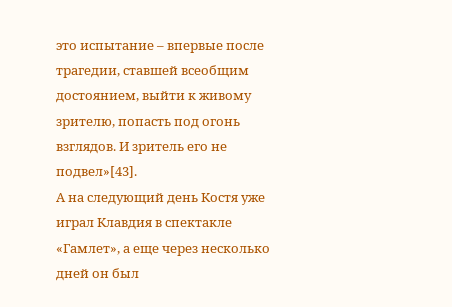это испытание – впервые после трагедии, ставшей всеобщим достоянием, выйти к живому зрителю, попасть под огонь взглядов. И зритель его не подвел»[43].
А на следующий день Костя уже играл Клавдия в спектакле «Гамлет», а еще через несколько дней он был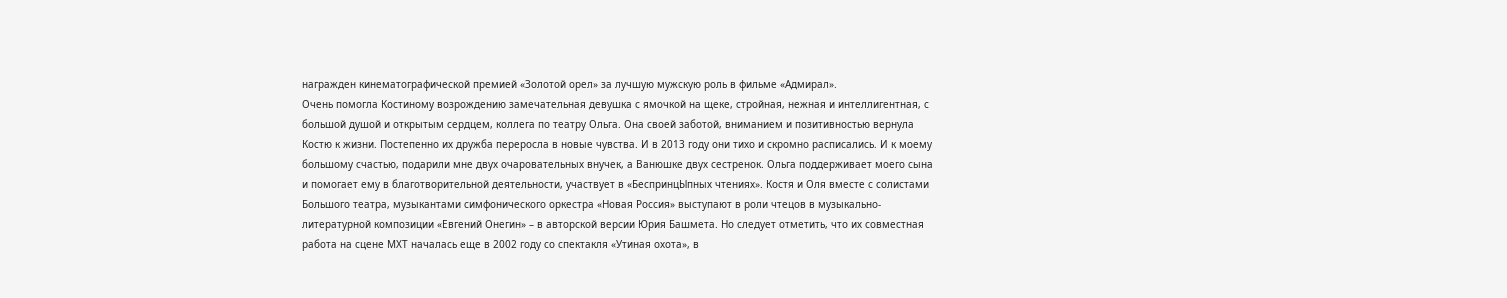награжден кинематографической премией «Золотой орел» за лучшую мужскую роль в фильме «Адмирал».
Очень помогла Костиному возрождению замечательная девушка с ямочкой на щеке, стройная, нежная и интеллигентная, с большой душой и открытым сердцем, коллега по театру Ольга. Она своей заботой, вниманием и позитивностью вернула Костю к жизни. Постепенно их дружба переросла в новые чувства. И в 2013 году они тихо и скромно расписались. И к моему большому счастью, подарили мне двух очаровательных внучек, а Ванюшке двух сестренок. Ольга поддерживает моего сына и помогает ему в благотворительной деятельности, участвует в «БеспринцЫпных чтениях». Костя и Оля вместе с солистами Большого театра, музыкантами симфонического оркестра «Новая Россия» выступают в роли чтецов в музыкально-литературной композиции «Евгений Онегин» – в авторской версии Юрия Башмета. Но следует отметить, что их совместная работа на сцене МХТ началась еще в 2002 году со спектакля «Утиная охота», в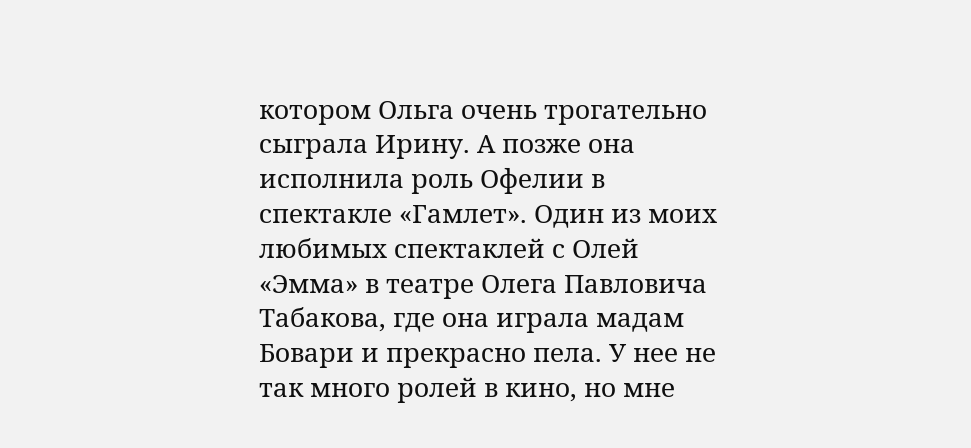котором Ольга очень трогательно сыграла Ирину. А позже она исполнила роль Офелии в спектакле «Гамлет». Один из моих любимых спектаклей с Олей «Эмма» в театре Олега Павловича Табакова, где она играла мадам Бовари и прекрасно пела. У нее не так много ролей в кино, но мне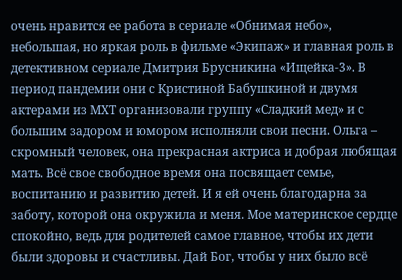очень нравится ее работа в сериале «Обнимая небо», небольшая, но яркая роль в фильме «Экипаж» и главная роль в детективном сериале Дмитрия Брусникина «Ищейка-3». В период пандемии они с Кристиной Бабушкиной и двумя актерами из МХТ организовали группу «Сладкий мед» и с большим задором и юмором исполняли свои песни. Ольга – скромный человек, она прекрасная актриса и добрая любящая мать. Всё свое свободное время она посвящает семье, воспитанию и развитию детей. И я ей очень благодарна за заботу, которой она окружила и меня. Мое материнское сердце спокойно, ведь для родителей самое главное, чтобы их дети были здоровы и счастливы. Дай Бог, чтобы у них было всё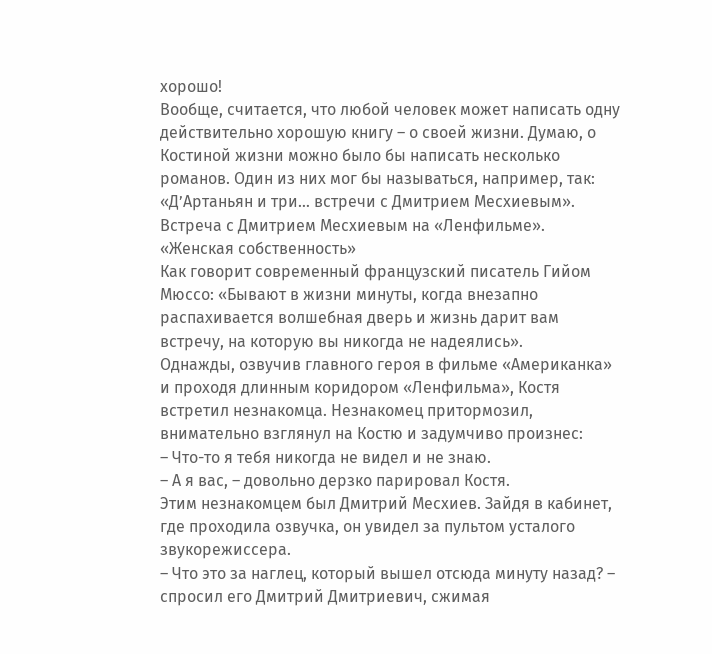хорошо!
Вообще, считается, что любой человек может написать одну действительно хорошую книгу – о своей жизни. Думаю, о Костиной жизни можно было бы написать несколько романов. Один из них мог бы называться, например, так: «Д’Артаньян и три… встречи с Дмитрием Месхиевым».
Встреча с Дмитрием Месхиевым на «Ленфильме». «Женская собственность»
Как говорит современный французский писатель Гийом Мюссо: «Бывают в жизни минуты, когда внезапно распахивается волшебная дверь и жизнь дарит вам встречу, на которую вы никогда не надеялись».
Однажды, озвучив главного героя в фильме «Американка» и проходя длинным коридором «Ленфильма», Костя встретил незнакомца. Незнакомец притормозил, внимательно взглянул на Костю и задумчиво произнес:
– Что-то я тебя никогда не видел и не знаю.
– А я вас, – довольно дерзко парировал Костя.
Этим незнакомцем был Дмитрий Месхиев. Зайдя в кабинет, где проходила озвучка, он увидел за пультом усталого звукорежиссера.
– Что это за наглец, который вышел отсюда минуту назад? – спросил его Дмитрий Дмитриевич, сжимая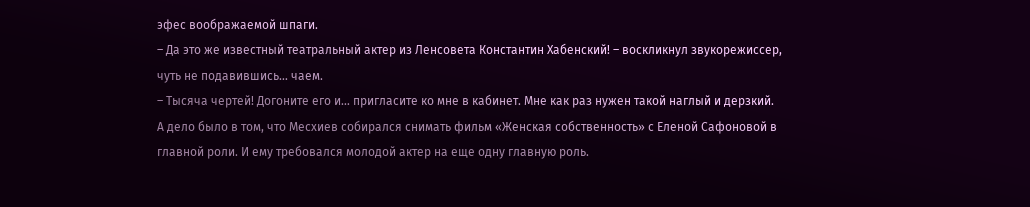эфес воображаемой шпаги.
– Да это же известный театральный актер из Ленсовета Константин Хабенский! – воскликнул звукорежиссер, чуть не подавившись… чаем.
– Тысяча чертей! Догоните его и… пригласите ко мне в кабинет. Мне как раз нужен такой наглый и дерзкий.
А дело было в том, что Месхиев собирался снимать фильм «Женская собственность» с Еленой Сафоновой в главной роли. И ему требовался молодой актер на еще одну главную роль.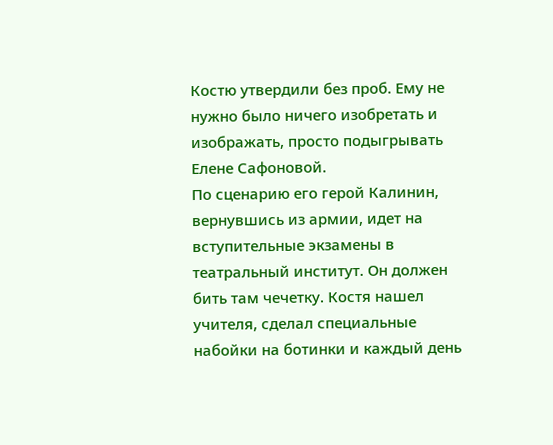Костю утвердили без проб. Ему не нужно было ничего изобретать и изображать, просто подыгрывать Елене Сафоновой.
По сценарию его герой Калинин, вернувшись из армии, идет на вступительные экзамены в театральный институт. Он должен бить там чечетку. Костя нашел учителя, сделал специальные набойки на ботинки и каждый день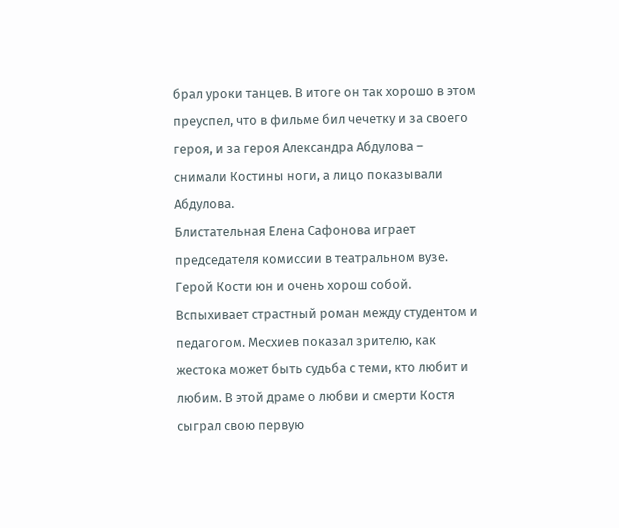брал уроки танцев. В итоге он так хорошо в этом преуспел, что в фильме бил чечетку и за своего героя, и за героя Александра Абдулова – снимали Костины ноги, а лицо показывали Абдулова.
Блистательная Елена Сафонова играет председателя комиссии в театральном вузе. Герой Кости юн и очень хорош собой. Вспыхивает страстный роман между студентом и педагогом. Месхиев показал зрителю, как жестока может быть судьба с теми, кто любит и любим. В этой драме о любви и смерти Костя сыграл свою первую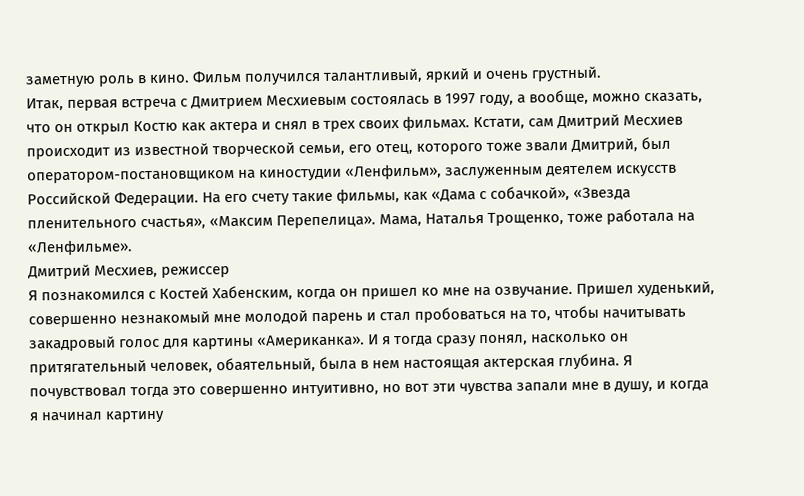заметную роль в кино. Фильм получился талантливый, яркий и очень грустный.
Итак, первая встреча с Дмитрием Месхиевым состоялась в 1997 году, а вообще, можно сказать, что он открыл Костю как актера и снял в трех своих фильмах. Кстати, сам Дмитрий Месхиев происходит из известной творческой семьи, его отец, которого тоже звали Дмитрий, был оператором-постановщиком на киностудии «Ленфильм», заслуженным деятелем искусств Российской Федерации. На его счету такие фильмы, как «Дама с собачкой», «Звезда пленительного счастья», «Максим Перепелица». Мама, Наталья Трощенко, тоже работала на «Ленфильме».
Дмитрий Месхиев, режиссер
Я познакомился с Костей Хабенским, когда он пришел ко мне на озвучание. Пришел худенький, совершенно незнакомый мне молодой парень и стал пробоваться на то, чтобы начитывать закадровый голос для картины «Американка». И я тогда сразу понял, насколько он притягательный человек, обаятельный, была в нем настоящая актерская глубина. Я почувствовал тогда это совершенно интуитивно, но вот эти чувства запали мне в душу, и когда я начинал картину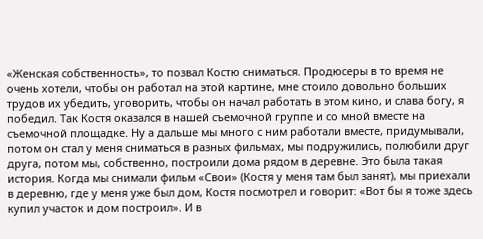«Женская собственность», то позвал Костю сниматься. Продюсеры в то время не очень хотели, чтобы он работал на этой картине, мне стоило довольно больших трудов их убедить, уговорить, чтобы он начал работать в этом кино, и слава богу, я победил. Так Костя оказался в нашей съемочной группе и со мной вместе на съемочной площадке. Ну а дальше мы много с ним работали вместе, придумывали, потом он стал у меня сниматься в разных фильмах, мы подружились, полюбили друг друга, потом мы, собственно, построили дома рядом в деревне. Это была такая история. Когда мы снимали фильм «Свои» (Костя у меня там был занят), мы приехали в деревню, где у меня уже был дом, Костя посмотрел и говорит: «Вот бы я тоже здесь купил участок и дом построил». И в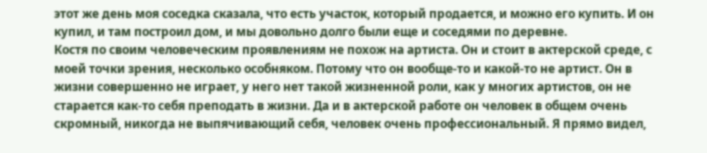этот же день моя соседка сказала, что есть участок, который продается, и можно его купить. И он купил, и там построил дом, и мы довольно долго были еще и соседями по деревне.
Костя по своим человеческим проявлениям не похож на артиста. Он и стоит в актерской среде, с моей точки зрения, несколько особняком. Потому что он вообще-то и какой-то не артист. Он в жизни совершенно не играет, у него нет такой жизненной роли, как у многих артистов, он не старается как-то себя преподать в жизни. Да и в актерской работе он человек в общем очень скромный, никогда не выпячивающий себя, человек очень профессиональный. Я прямо видел,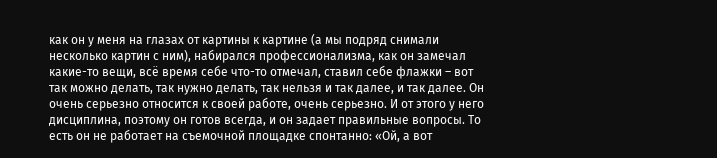как он у меня на глазах от картины к картине (а мы подряд снимали несколько картин с ним), набирался профессионализма, как он замечал какие-то вещи, всё время себе что-то отмечал, ставил себе флажки – вот так можно делать, так нужно делать, так нельзя и так далее, и так далее. Он очень серьезно относится к своей работе, очень серьезно. И от этого у него дисциплина, поэтому он готов всегда, и он задает правильные вопросы. То есть он не работает на съемочной площадке спонтанно: «Ой, а вот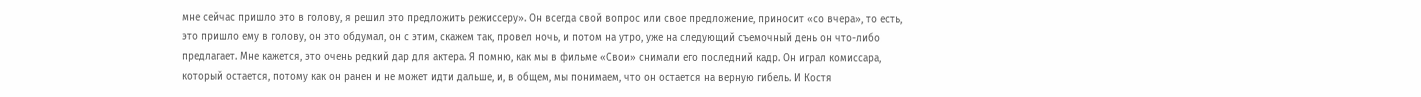мне сейчас пришло это в голову, я решил это предложить режиссеру». Он всегда свой вопрос или свое предложение, приносит «со вчера», то есть, это пришло ему в голову, он это обдумал, он с этим, скажем так, провел ночь, и потом на утро, уже на следующий съемочный день он что-либо предлагает. Мне кажется, это очень редкий дар для актера. Я помню, как мы в фильме «Свои» снимали его последний кадр. Он играл комиссара, который остается, потому как он ранен и не может идти дальше, и, в общем, мы понимаем, что он остается на верную гибель. И Костя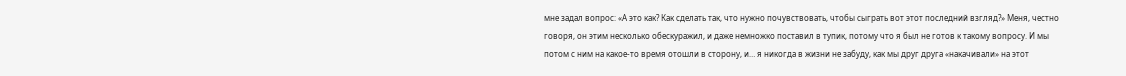мне задал вопрос: «А это как? Как сделать так, что нужно почувствовать, чтобы сыграть вот этот последний взгляд?» Меня, честно говоря, он этим несколько обескуражил, и даже немножко поставил в тупик, потому что я был не готов к такому вопросу. И мы потом с ним на какое-то время отошли в сторону, и… я никогда в жизни не забуду, как мы друг друга «накачивали» на этот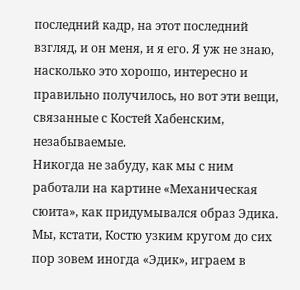последний кадр, на этот последний взгляд, и он меня, и я его. Я уж не знаю, насколько это хорошо, интересно и правильно получилось, но вот эти вещи, связанные с Костей Хабенским, незабываемые.
Никогда не забуду, как мы с ним работали на картине «Механическая сюита», как придумывался образ Эдика. Мы, кстати, Костю узким кругом до сих пор зовем иногда «Эдик», играем в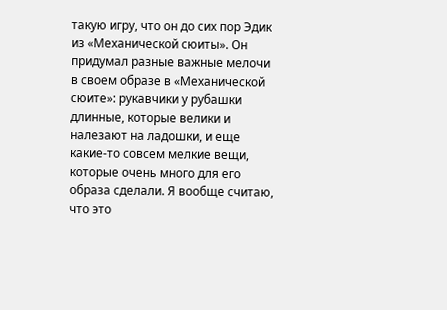такую игру, что он до сих пор Эдик из «Механической сюиты». Он придумал разные важные мелочи в своем образе в «Механической сюите»: рукавчики у рубашки длинные, которые велики и налезают на ладошки, и еще какие-то совсем мелкие вещи, которые очень много для его образа сделали. Я вообще считаю, что это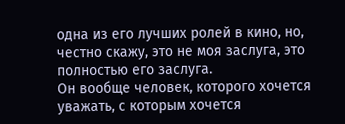одна из его лучших ролей в кино, но, честно скажу, это не моя заслуга, это полностью его заслуга.
Он вообще человек, которого хочется уважать, с которым хочется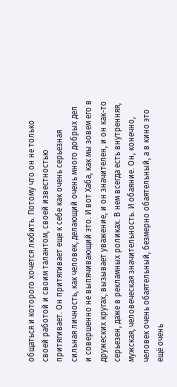общаться и которого хочется любить. Потому что он не только своей работой и своим талантом, своей известностью притягивает. Он притягивает еще к себе как очень серьезная сильная личность, как человек, делающий очень много добрых дел и совершенно не выпячивающий это. И вот Хаба, как мы зовем его в дружеских кругах, вызывает уважение, и он значителен, и он как-то серьезен, даже в рекламных роликах. В нем всегда есть внутренняя, мужская, человеческая значительность. И обаяние. Он, конечно, человек очень обаятельный, безмерно обаятельный, а в кино это ещё очень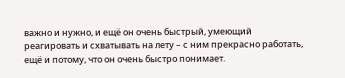важно и нужно, и ещё он очень быстрый, умеющий реагировать и схватывать на лету – с ним прекрасно работать, ещё и потому, что он очень быстро понимает.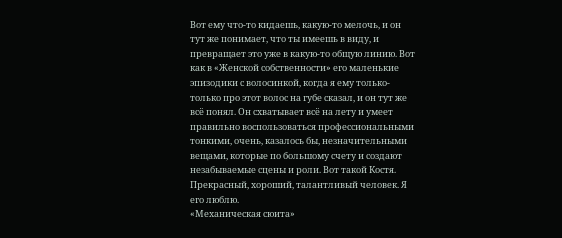Вот ему что-то кидаешь, какую-то мелочь, и он тут же понимает, что ты имеешь в виду, и превращает это уже в какую-то общую линию. Вот как в «Женской собственности» его маленькие эпизодики с волосинкой, когда я ему только-только про этот волос на губе сказал, и он тут же всё понял. Он схватывает всё на лету и умеет правильно воспользоваться профессиональными тонкими, очень, казалось бы, незначительными вещами, которые по большому счету и создают незабываемые сцены и роли. Вот такой Костя. Прекрасный, хороший, талантливый человек. Я его люблю.
«Механическая сюита»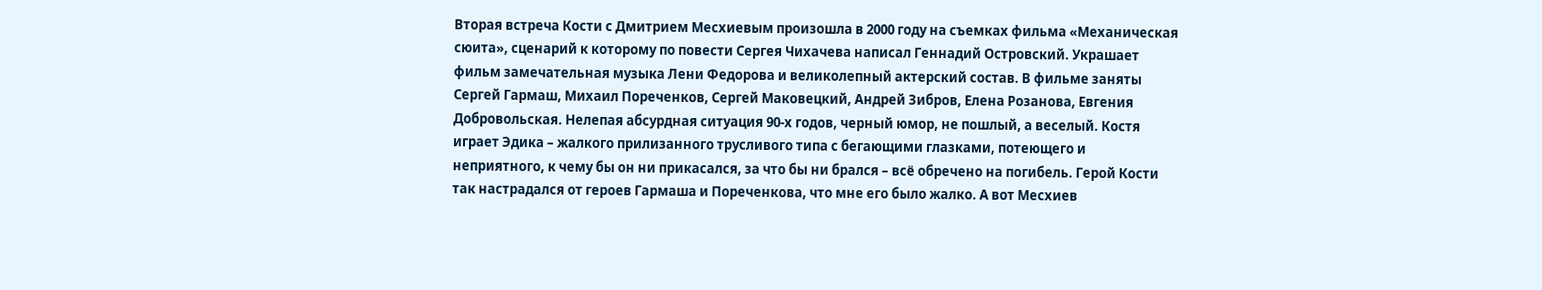Вторая встреча Кости с Дмитрием Месхиевым произошла в 2000 году на съемках фильма «Механическая сюита», сценарий к которому по повести Сергея Чихачева написал Геннадий Островский. Украшает фильм замечательная музыка Лени Федорова и великолепный актерский состав. В фильме заняты Сергей Гармаш, Михаил Пореченков, Сергей Маковецкий, Андрей Зибров, Елена Розанова, Евгения Добровольская. Нелепая абсурдная ситуация 90-х годов, черный юмор, не пошлый, а веселый. Костя играет Эдика – жалкого прилизанного трусливого типа с бегающими глазками, потеющего и неприятного, к чему бы он ни прикасался, за что бы ни брался – всё обречено на погибель. Герой Кости так настрадался от героев Гармаша и Пореченкова, что мне его было жалко. А вот Месхиев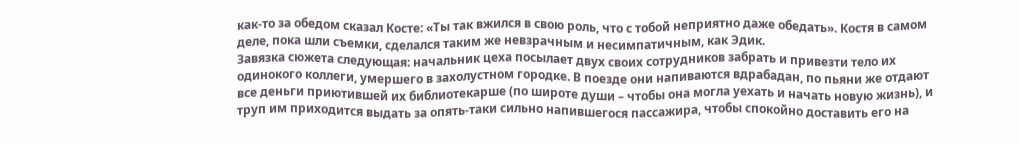как-то за обедом сказал Косте: «Ты так вжился в свою роль, что с тобой неприятно даже обедать». Костя в самом деле, пока шли съемки, сделался таким же невзрачным и несимпатичным, как Эдик.
Завязка сюжета следующая: начальник цеха посылает двух своих сотрудников забрать и привезти тело их одинокого коллеги, умершего в захолустном городке. В поезде они напиваются вдрабадан, по пьяни же отдают все деньги приютившей их библиотекарше (по широте души – чтобы она могла уехать и начать новую жизнь), и труп им приходится выдать за опять-таки сильно напившегося пассажира, чтобы спокойно доставить его на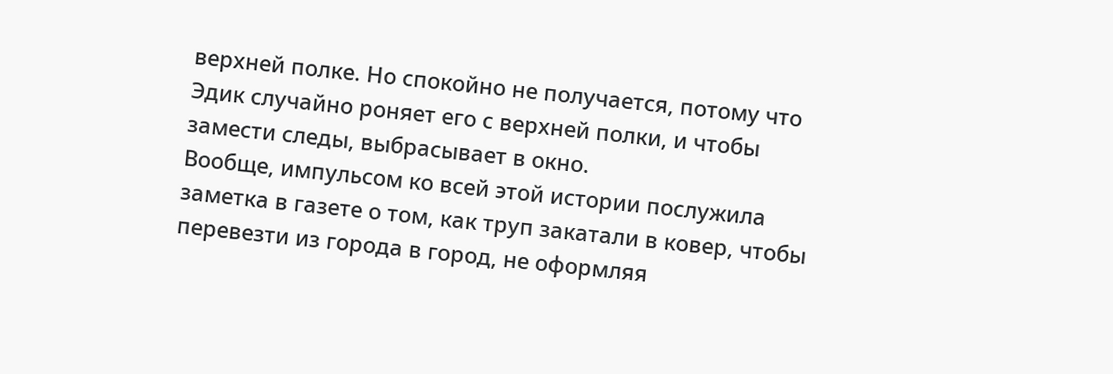верхней полке. Но спокойно не получается, потому что Эдик случайно роняет его с верхней полки, и чтобы замести следы, выбрасывает в окно.
Вообще, импульсом ко всей этой истории послужила заметка в газете о том, как труп закатали в ковер, чтобы перевезти из города в город, не оформляя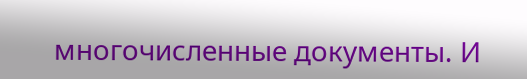многочисленные документы. И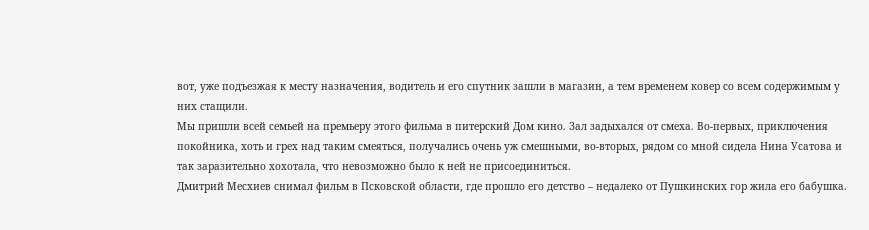вот, уже подъезжая к месту назначения, водитель и его спутник зашли в магазин, а тем временем ковер со всем содержимым у них стащили.
Мы пришли всей семьей на премьеру этого фильма в питерский Дом кино. Зал задыхался от смеха. Во-первых, приключения покойника, хоть и грех над таким смеяться, получались очень уж смешными, во-вторых, рядом со мной сидела Нина Усатова и так заразительно хохотала, что невозможно было к ней не присоединиться.
Дмитрий Месхиев снимал фильм в Псковской области, где прошло его детство – недалеко от Пушкинских гор жила его бабушка.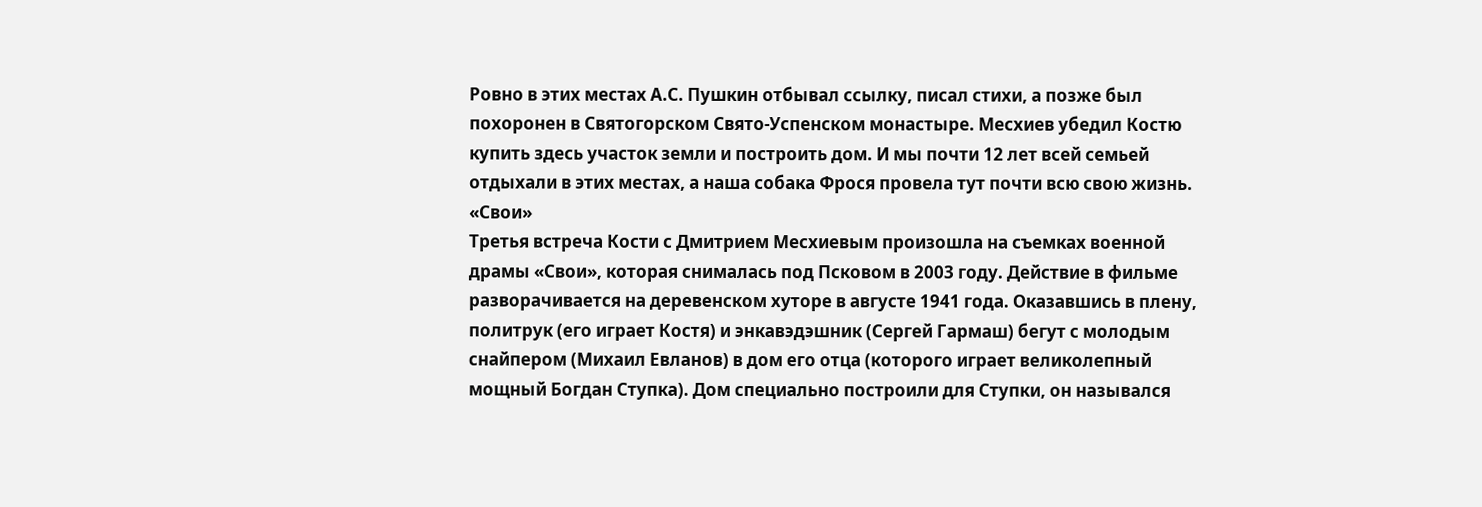Ровно в этих местах А.С. Пушкин отбывал ссылку, писал стихи, а позже был похоронен в Святогорском Свято-Успенском монастыре. Месхиев убедил Костю купить здесь участок земли и построить дом. И мы почти 12 лет всей семьей отдыхали в этих местах, а наша собака Фрося провела тут почти всю свою жизнь.
«Свои»
Третья встреча Кости с Дмитрием Месхиевым произошла на съемках военной драмы «Свои», которая снималась под Псковом в 2003 году. Действие в фильме разворачивается на деревенском хуторе в августе 1941 года. Оказавшись в плену, политрук (его играет Костя) и энкавэдэшник (Сергей Гармаш) бегут с молодым снайпером (Михаил Евланов) в дом его отца (которого играет великолепный мощный Богдан Ступка). Дом специально построили для Ступки, он назывался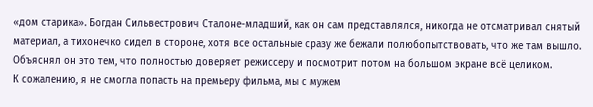«дом старика». Богдан Сильвестрович Сталоне-младший, как он сам представлялся, никогда не отсматривал снятый материал, а тихонечко сидел в стороне, хотя все остальные сразу же бежали полюбопытствовать, что же там вышло. Объяснял он это тем, что полностью доверяет режиссеру и посмотрит потом на большом экране всё целиком.
К сожалению, я не смогла попасть на премьеру фильма, мы с мужем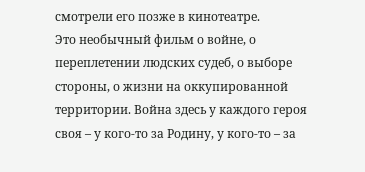смотрели его позже в кинотеатре.
Это необычный фильм о войне, о переплетении людских судеб, о выборе стороны, о жизни на оккупированной территории. Война здесь у каждого героя своя – у кого-то за Родину, у кого-то – за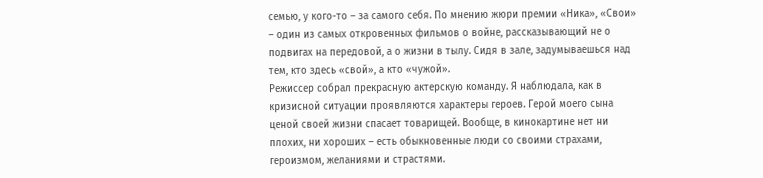семью, у кого-то – за самого себя. По мнению жюри премии «Ника», «Свои» – один из самых откровенных фильмов о войне, рассказывающий не о подвигах на передовой, а о жизни в тылу. Сидя в зале, задумываешься над тем, кто здесь «свой», а кто «чужой».
Режиссер собрал прекрасную актерскую команду. Я наблюдала, как в кризисной ситуации проявляются характеры героев. Герой моего сына ценой своей жизни спасает товарищей. Вообще, в кинокартине нет ни плохих, ни хороших – есть обыкновенные люди со своими страхами, героизмом, желаниями и страстями.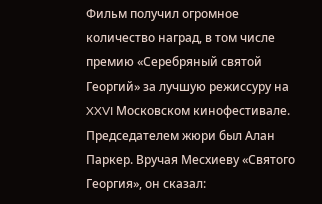Фильм получил огромное количество наград, в том числе премию «Серебряный святой Георгий» за лучшую режиссуру на XXVI Московском кинофестивале. Председателем жюри был Алан Паркер. Вручая Месхиеву «Святого Георгия», он сказал: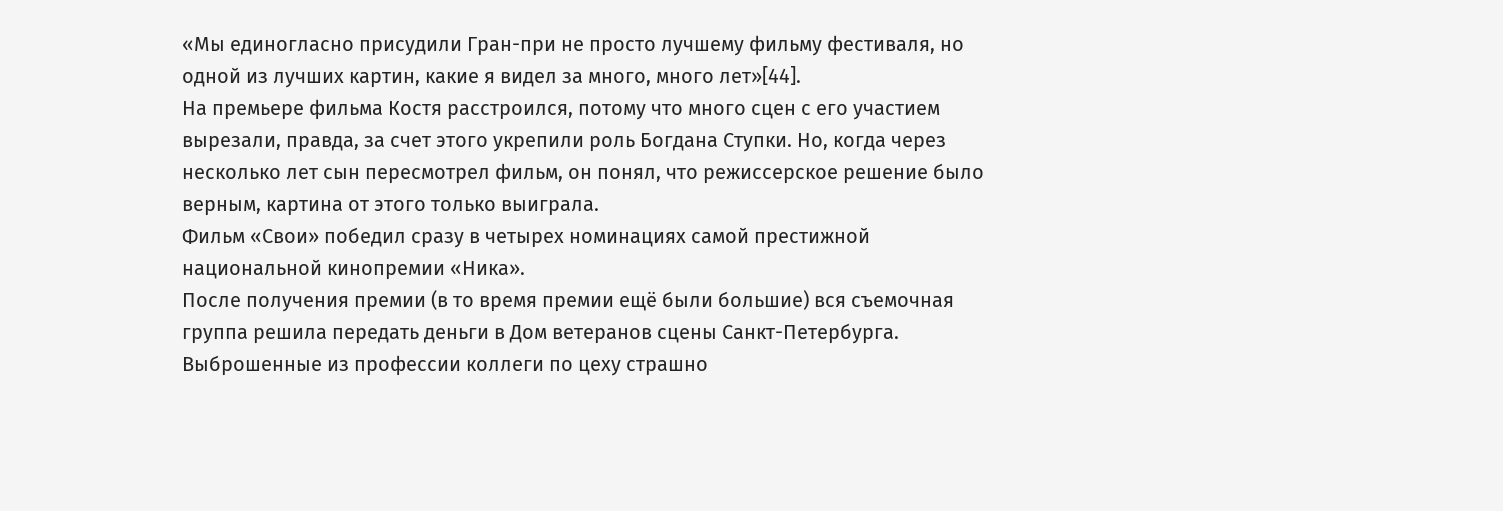«Мы единогласно присудили Гран-при не просто лучшему фильму фестиваля, но одной из лучших картин, какие я видел за много, много лет»[44].
На премьере фильма Костя расстроился, потому что много сцен с его участием вырезали, правда, за счет этого укрепили роль Богдана Ступки. Но, когда через несколько лет сын пересмотрел фильм, он понял, что режиссерское решение было верным, картина от этого только выиграла.
Фильм «Свои» победил сразу в четырех номинациях самой престижной национальной кинопремии «Ника».
После получения премии (в то время премии ещё были большие) вся съемочная группа решила передать деньги в Дом ветеранов сцены Санкт-Петербурга. Выброшенные из профессии коллеги по цеху страшно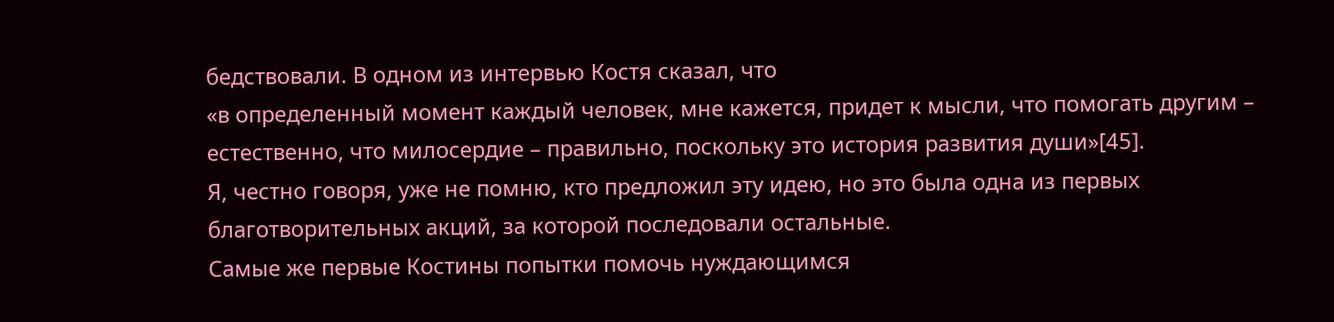бедствовали. В одном из интервью Костя сказал, что
«в определенный момент каждый человек, мне кажется, придет к мысли, что помогать другим – естественно, что милосердие – правильно, поскольку это история развития души»[45].
Я, честно говоря, уже не помню, кто предложил эту идею, но это была одна из первых благотворительных акций, за которой последовали остальные.
Самые же первые Костины попытки помочь нуждающимся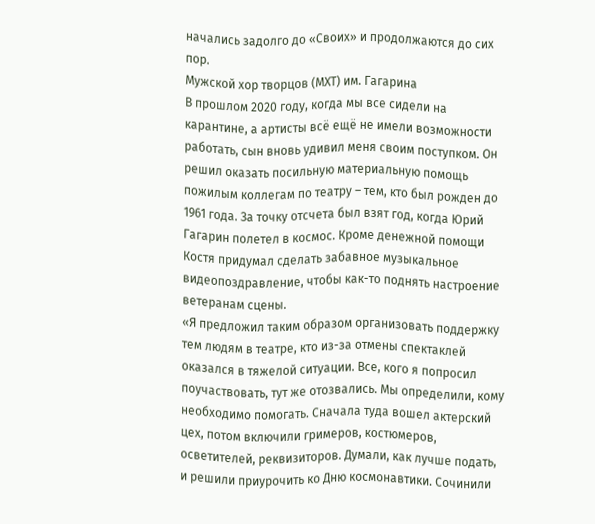начались задолго до «Своих» и продолжаются до сих пор.
Мужской хор творцов (МХТ) им. Гагарина
В прошлом 2020 году, когда мы все сидели на карантине, а артисты всё ещё не имели возможности работать, сын вновь удивил меня своим поступком. Он решил оказать посильную материальную помощь пожилым коллегам по театру – тем, кто был рожден до 1961 года. За точку отсчета был взят год, когда Юрий Гагарин полетел в космос. Кроме денежной помощи Костя придумал сделать забавное музыкальное видеопоздравление, чтобы как-то поднять настроение ветеранам сцены.
«Я предложил таким образом организовать поддержку тем людям в театре, кто из-за отмены спектаклей оказался в тяжелой ситуации. Все, кого я попросил поучаствовать, тут же отозвались. Мы определили, кому необходимо помогать. Сначала туда вошел актерский цех, потом включили гримеров, костюмеров, осветителей, реквизиторов. Думали, как лучше подать, и решили приурочить ко Дню космонавтики. Сочинили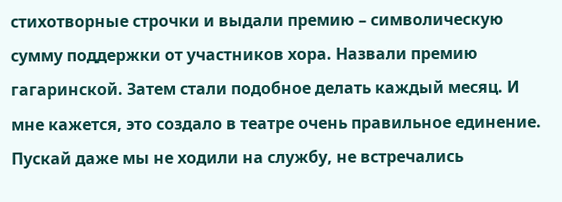стихотворные строчки и выдали премию – символическую сумму поддержки от участников хора. Назвали премию гагаринской. Затем стали подобное делать каждый месяц. И мне кажется, это создало в театре очень правильное единение. Пускай даже мы не ходили на службу, не встречались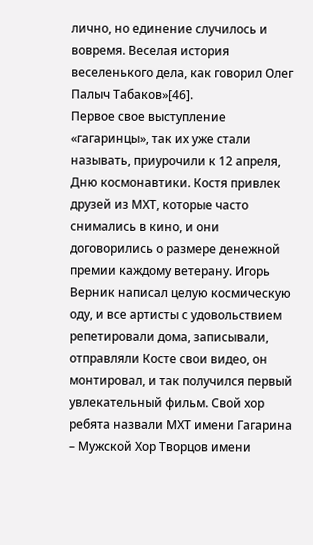лично, но единение случилось и вовремя. Веселая история веселенького дела, как говорил Олег Палыч Табаков»[46].
Первое свое выступление «гагаринцы», так их уже стали называть, приурочили к 12 апреля, Дню космонавтики. Костя привлек друзей из МХТ, которые часто снимались в кино, и они договорились о размере денежной премии каждому ветерану. Игорь Верник написал целую космическую оду, и все артисты с удовольствием репетировали дома, записывали, отправляли Косте свои видео, он монтировал, и так получился первый увлекательный фильм. Свой хор ребята назвали МХТ имени Гагарина – Мужской Хор Творцов имени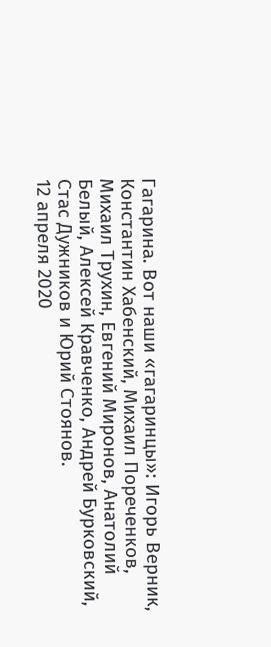Гагарина. Вот наши «гагаринцы»: Игорь Верник, Константин Хабенский, Михаил Пореченков, Михаил Трухин, Евгений Миронов, Анатолий Белый, Алексей Кравченко, Андрей Бурковский, Стас Дужников и Юрий Стоянов.
12 апреля 2020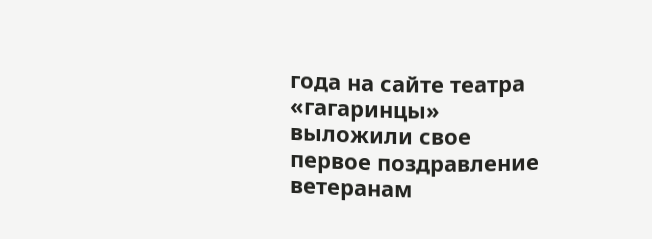года на сайте театра «гагаринцы» выложили свое первое поздравление ветеранам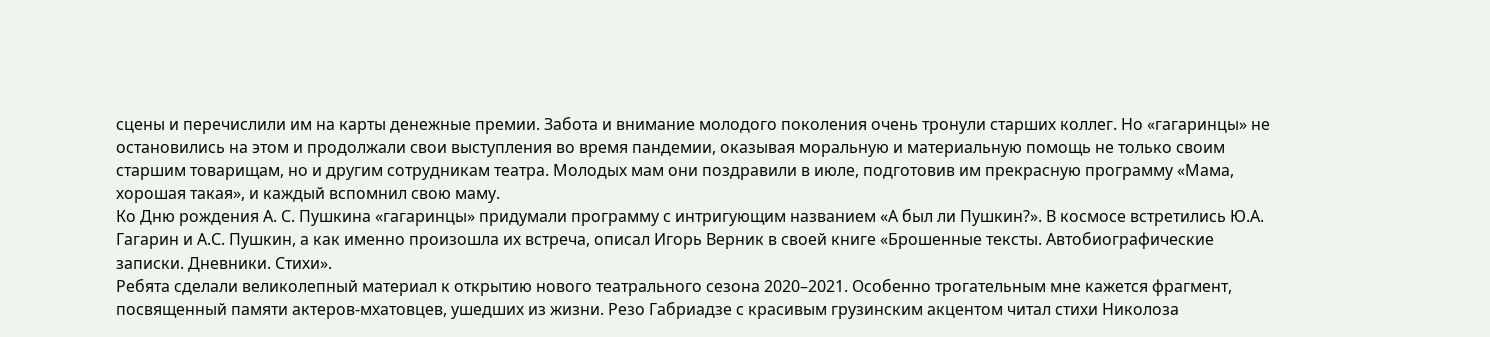сцены и перечислили им на карты денежные премии. Забота и внимание молодого поколения очень тронули старших коллег. Но «гагаринцы» не остановились на этом и продолжали свои выступления во время пандемии, оказывая моральную и материальную помощь не только своим старшим товарищам, но и другим сотрудникам театра. Молодых мам они поздравили в июле, подготовив им прекрасную программу «Мама, хорошая такая», и каждый вспомнил свою маму.
Ко Дню рождения А. С. Пушкина «гагаринцы» придумали программу с интригующим названием «А был ли Пушкин?». В космосе встретились Ю.А. Гагарин и А.С. Пушкин, а как именно произошла их встреча, описал Игорь Верник в своей книге «Брошенные тексты. Автобиографические записки. Дневники. Стихи».
Ребята сделали великолепный материал к открытию нового театрального сезона 2020–2021. Особенно трогательным мне кажется фрагмент, посвященный памяти актеров-мхатовцев, ушедших из жизни. Резо Габриадзе с красивым грузинским акцентом читал стихи Николоза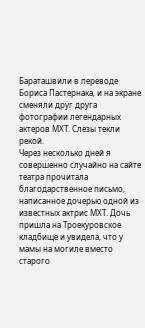Бараташвили в переводе Бориса Пастернака, и на экране сменяли друг друга фотографии легендарных актеров МХТ. Слезы текли рекой.
Через несколько дней я совершенно случайно на сайте театра прочитала благодарственное письмо, написанное дочерью одной из известных актрис МХТ. Дочь пришла на Троекуровское кладбище и увидела, что у мамы на могиле вместо старого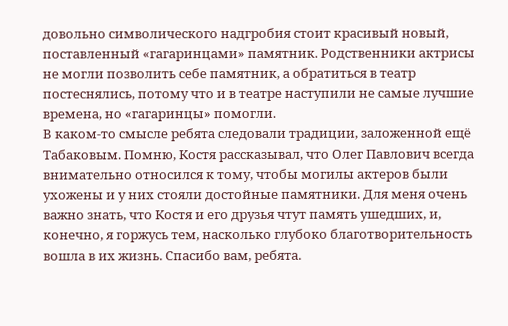довольно символического надгробия стоит красивый новый, поставленный «гагаринцами» памятник. Родственники актрисы не могли позволить себе памятник, а обратиться в театр постеснялись, потому что и в театре наступили не самые лучшие времена, но «гагаринцы» помогли.
В каком-то смысле ребята следовали традиции, заложенной ещё Табаковым. Помню, Костя рассказывал, что Олег Павлович всегда внимательно относился к тому, чтобы могилы актеров были ухожены и у них стояли достойные памятники. Для меня очень важно знать, что Костя и его друзья чтут память ушедших, и, конечно, я горжусь тем, насколько глубоко благотворительность вошла в их жизнь. Спасибо вам, ребята.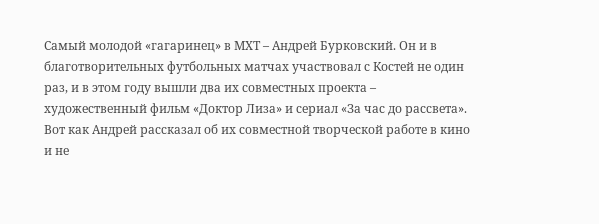Самый молодой «гагаринец» в МХТ – Андрей Бурковский. Он и в благотворительных футбольных матчах участвовал с Костей не один раз, и в этом году вышли два их совместных проекта – художественный фильм «Доктор Лиза» и сериал «За час до рассвета». Вот как Андрей рассказал об их совместной творческой работе в кино и не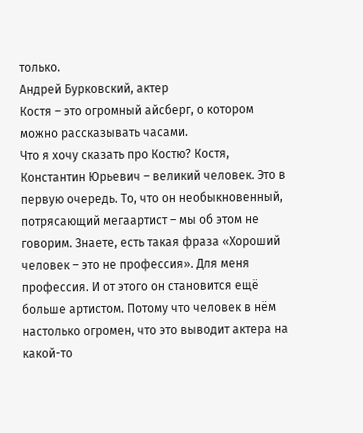только.
Андрей Бурковский, актер
Костя – это огромный айсберг, о котором можно рассказывать часами.
Что я хочу сказать про Костю? Костя, Константин Юрьевич – великий человек. Это в первую очередь. То, что он необыкновенный, потрясающий мегаартист – мы об этом не говорим. Знаете, есть такая фраза «Хороший человек – это не профессия». Для меня профессия. И от этого он становится ещё больше артистом. Потому что человек в нём настолько огромен, что это выводит актера на какой-то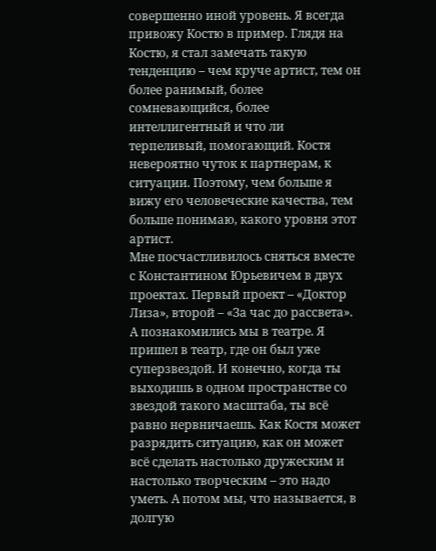совершенно иной уровень. Я всегда привожу Костю в пример. Глядя на Костю, я стал замечать такую тенденцию – чем круче артист, тем он более ранимый, более сомневающийся, более интеллигентный и что ли терпеливый, помогающий. Костя невероятно чуток к партнерам, к ситуации. Поэтому, чем больше я вижу его человеческие качества, тем больше понимаю, какого уровня этот артист.
Мне посчастливилось сняться вместе с Константином Юрьевичем в двух проектах. Первый проект – «Доктор Лиза», второй – «За час до рассвета». А познакомились мы в театре. Я пришел в театр, где он был уже суперзвездой. И конечно, когда ты выходишь в одном пространстве со звездой такого масштаба, ты всё равно нервничаешь. Как Костя может разрядить ситуацию, как он может всё сделать настолько дружеским и настолько творческим – это надо уметь. А потом мы, что называется, в долгую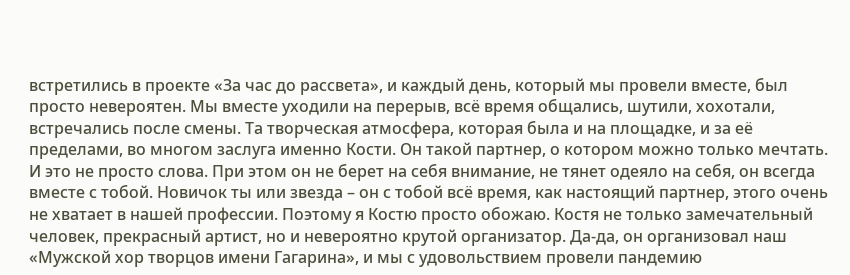встретились в проекте «За час до рассвета», и каждый день, который мы провели вместе, был просто невероятен. Мы вместе уходили на перерыв, всё время общались, шутили, хохотали, встречались после смены. Та творческая атмосфера, которая была и на площадке, и за её пределами, во многом заслуга именно Кости. Он такой партнер, о котором можно только мечтать. И это не просто слова. При этом он не берет на себя внимание, не тянет одеяло на себя, он всегда вместе с тобой. Новичок ты или звезда – он с тобой всё время, как настоящий партнер, этого очень не хватает в нашей профессии. Поэтому я Костю просто обожаю. Костя не только замечательный человек, прекрасный артист, но и невероятно крутой организатор. Да-да, он организовал наш «Мужской хор творцов имени Гагарина», и мы с удовольствием провели пандемию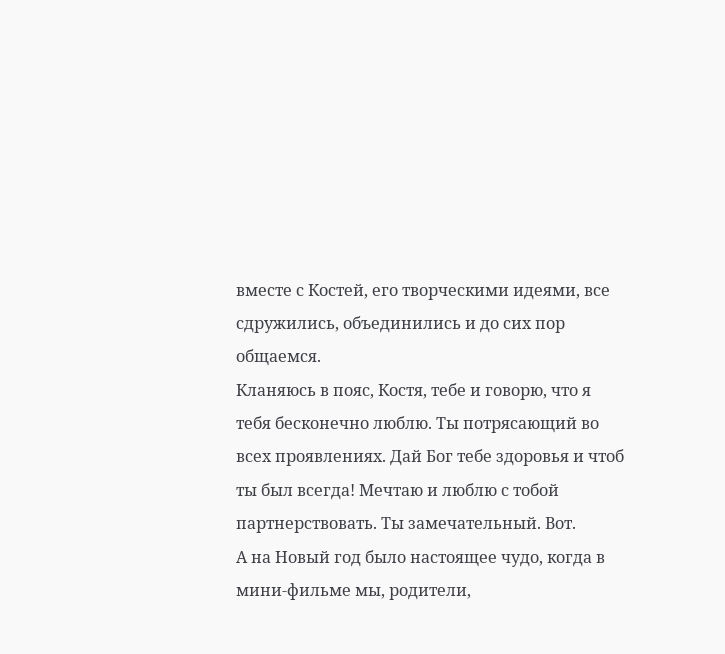вместе с Костей, его творческими идеями, все сдружились, объединились и до сих пор общаемся.
Кланяюсь в пояс, Костя, тебе и говорю, что я тебя бесконечно люблю. Ты потрясающий во всех проявлениях. Дай Бог тебе здоровья и чтоб ты был всегда! Мечтаю и люблю с тобой партнерствовать. Ты замечательный. Вот.
А на Новый год было настоящее чудо, когда в мини-фильме мы, родители,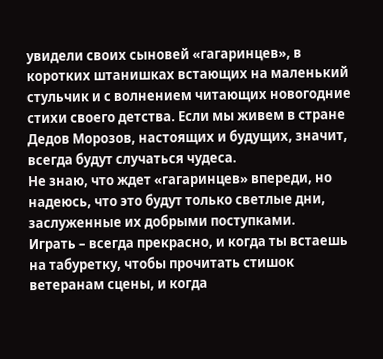увидели своих сыновей «гагаринцев», в коротких штанишках встающих на маленький стульчик и с волнением читающих новогодние стихи своего детства. Если мы живем в стране Дедов Морозов, настоящих и будущих, значит, всегда будут случаться чудеса.
Не знаю, что ждет «гагаринцев» впереди, но надеюсь, что это будут только светлые дни, заслуженные их добрыми поступками.
Играть – всегда прекрасно, и когда ты встаешь на табуретку, чтобы прочитать стишок ветеранам сцены, и когда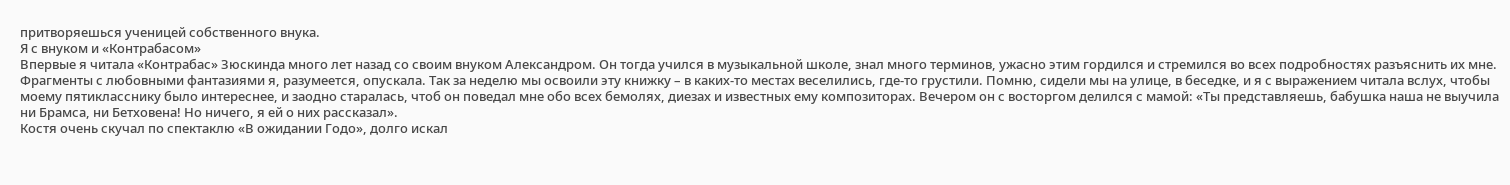притворяешься ученицей собственного внука.
Я с внуком и «Контрабасом»
Впервые я читала «Контрабас» Зюскинда много лет назад со своим внуком Александром. Он тогда учился в музыкальной школе, знал много терминов, ужасно этим гордился и стремился во всех подробностях разъяснить их мне. Фрагменты с любовными фантазиями я, разумеется, опускала. Так за неделю мы освоили эту книжку – в каких-то местах веселились, где-то грустили. Помню, сидели мы на улице, в беседке, и я с выражением читала вслух, чтобы моему пятикласснику было интереснее, и заодно старалась, чтоб он поведал мне обо всех бемолях, диезах и известных ему композиторах. Вечером он с восторгом делился с мамой: «Ты представляешь, бабушка наша не выучила ни Брамса, ни Бетховена! Но ничего, я ей о них рассказал».
Костя очень скучал по спектаклю «В ожидании Годо», долго искал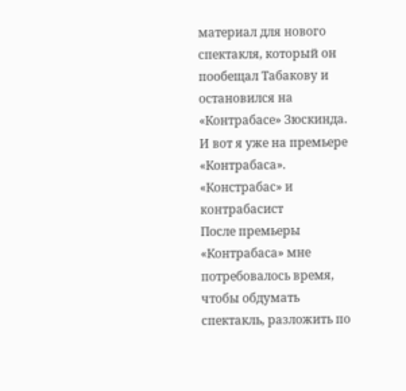материал для нового спектакля, который он пообещал Табакову и остановился на «Контрабасе» Зюскинда.
И вот я уже на премьере «Контрабаса».
«Констрабас» и контрабасист
После премьеры «Контрабаса» мне потребовалось время, чтобы обдумать спектакль, разложить по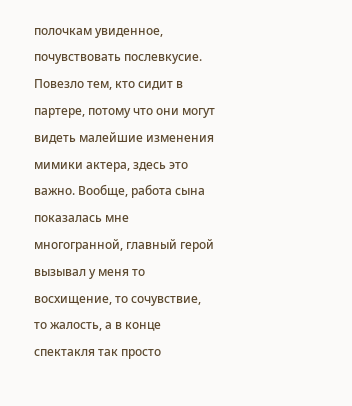полочкам увиденное, почувствовать послевкусие. Повезло тем, кто сидит в партере, потому что они могут видеть малейшие изменения мимики актера, здесь это важно. Вообще, работа сына показалась мне многогранной, главный герой вызывал у меня то восхищение, то сочувствие, то жалость, а в конце спектакля так просто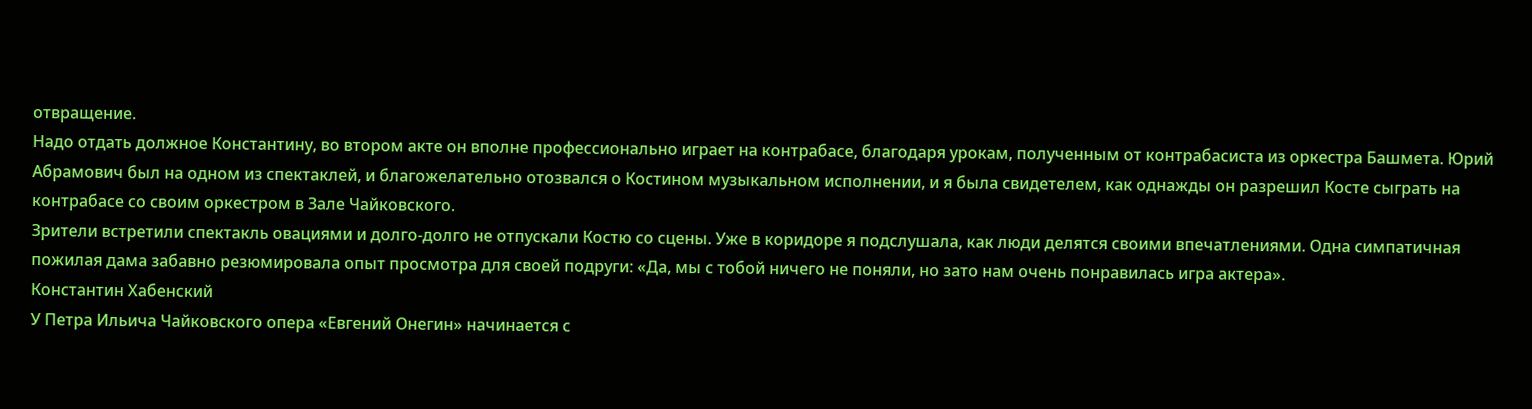отвращение.
Надо отдать должное Константину, во втором акте он вполне профессионально играет на контрабасе, благодаря урокам, полученным от контрабасиста из оркестра Башмета. Юрий Абрамович был на одном из спектаклей, и благожелательно отозвался о Костином музыкальном исполнении, и я была свидетелем, как однажды он разрешил Косте сыграть на контрабасе со своим оркестром в Зале Чайковского.
Зрители встретили спектакль овациями и долго-долго не отпускали Костю со сцены. Уже в коридоре я подслушала, как люди делятся своими впечатлениями. Одна симпатичная пожилая дама забавно резюмировала опыт просмотра для своей подруги: «Да, мы с тобой ничего не поняли, но зато нам очень понравилась игра актера».
Константин Хабенский
У Петра Ильича Чайковского опера «Евгений Онегин» начинается с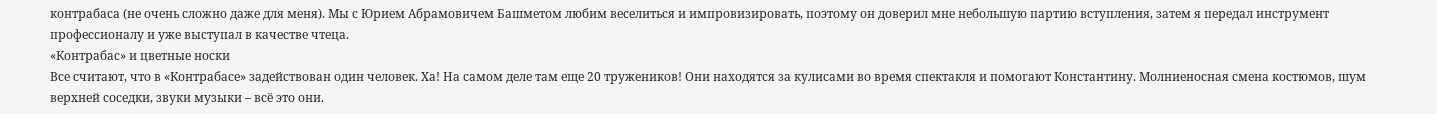контрабаса (не очень сложно даже для меня). Мы с Юрием Абрамовичем Башметом любим веселиться и импровизировать, поэтому он доверил мне небольшую партию вступления, затем я передал инструмент профессионалу и уже выступал в качестве чтеца.
«Контрабас» и цветные носки
Все считают, что в «Контрабасе» задействован один человек. Ха! На самом деле там еще 20 тружеников! Они находятся за кулисами во время спектакля и помогают Константину. Молниеносная смена костюмов, шум верхней соседки, звуки музыки – всё это они.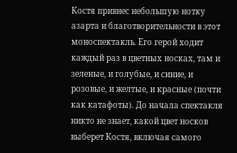Костя привнес небольшую нотку азарта и благотворительности в этот моноспектакль. Его герой ходит каждый раз в цветных носках, там и зеленые, и голубые, и синие, и розовые, и желтые, и красные (почти как катафоты). До начала спектакля никто не знает, какой цвет носков выберет Костя, включая самого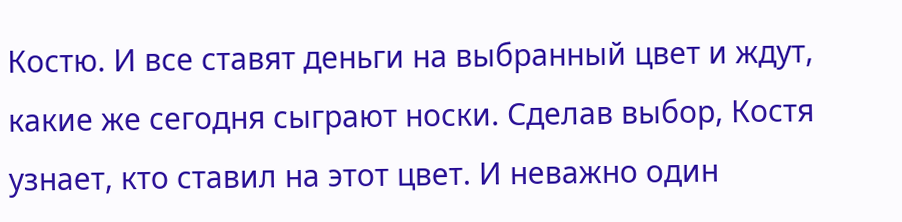Костю. И все ставят деньги на выбранный цвет и ждут, какие же сегодня сыграют носки. Сделав выбор, Костя узнает, кто ставил на этот цвет. И неважно один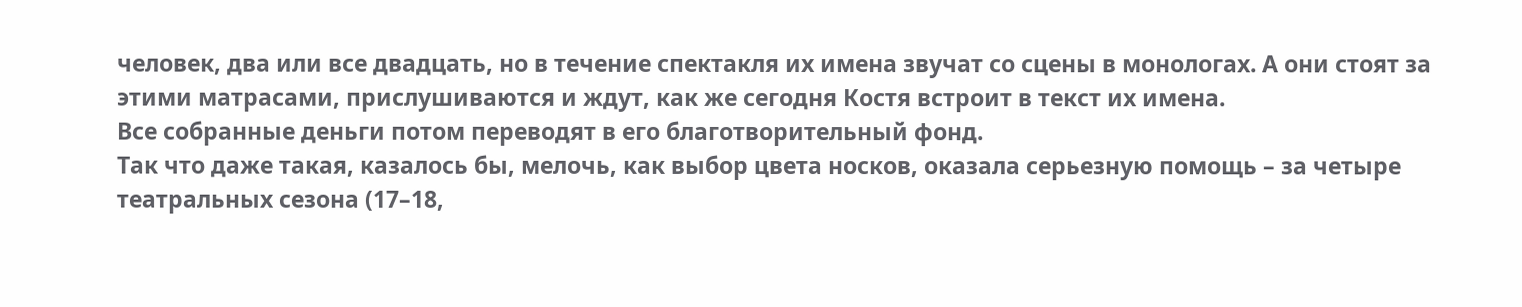человек, два или все двадцать, но в течение спектакля их имена звучат со сцены в монологах. А они стоят за этими матрасами, прислушиваются и ждут, как же сегодня Костя встроит в текст их имена.
Все собранные деньги потом переводят в его благотворительный фонд.
Так что даже такая, казалось бы, мелочь, как выбор цвета носков, оказала серьезную помощь – за четыре театральных сезона (17–18,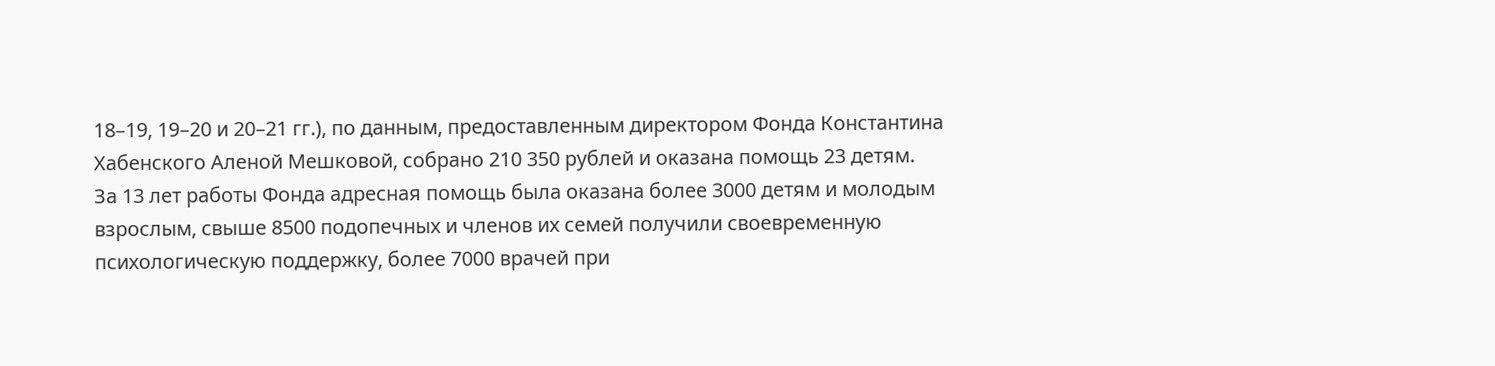18–19, 19–20 и 20–21 гг.), по данным, предоставленным директором Фонда Константина Хабенского Аленой Мешковой, собрано 210 350 рублей и оказана помощь 23 детям.
За 13 лет работы Фонда адресная помощь была оказана более 3000 детям и молодым взрослым, свыше 8500 подопечных и членов их семей получили своевременную психологическую поддержку, более 7000 врачей при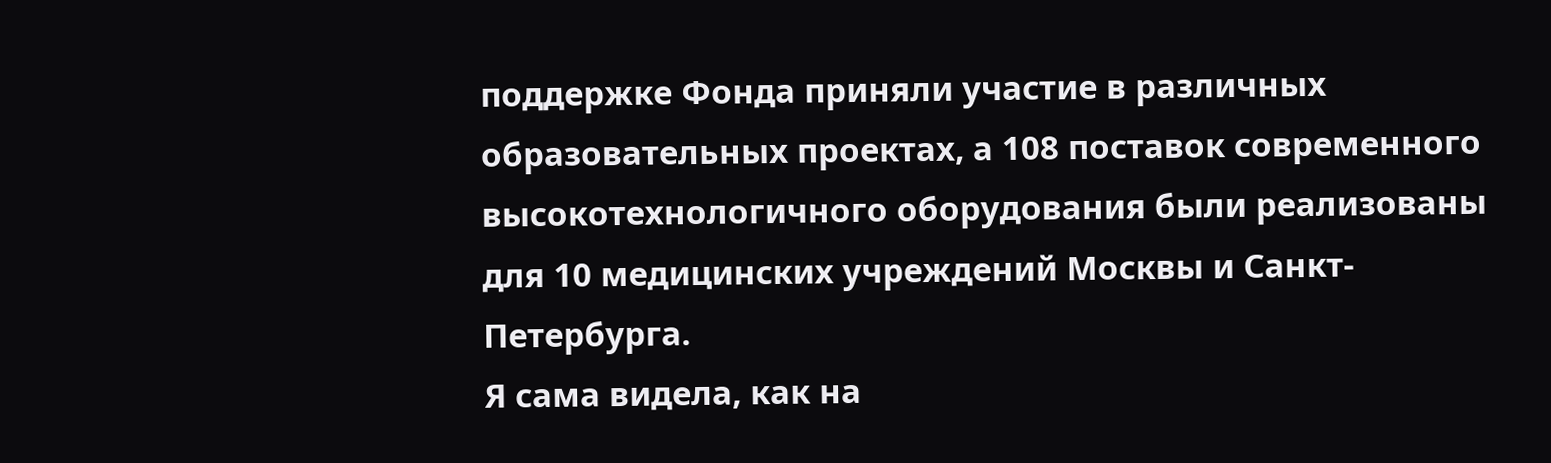поддержке Фонда приняли участие в различных образовательных проектах, а 108 поставок современного высокотехнологичного оборудования были реализованы для 10 медицинских учреждений Москвы и Санкт-Петербурга.
Я сама видела, как на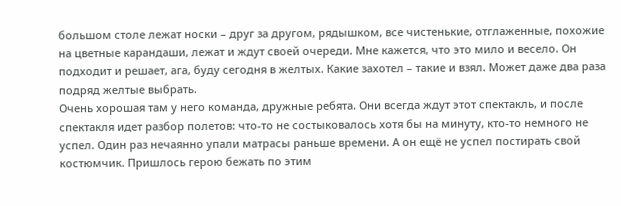большом столе лежат носки – друг за другом, рядышком, все чистенькие, отглаженные, похожие на цветные карандаши, лежат и ждут своей очереди. Мне кажется, что это мило и весело. Он подходит и решает, ага, буду сегодня в желтых. Какие захотел – такие и взял. Может даже два раза подряд желтые выбрать.
Очень хорошая там у него команда, дружные ребята. Они всегда ждут этот спектакль, и после спектакля идет разбор полетов: что-то не состыковалось хотя бы на минуту, кто-то немного не успел. Один раз нечаянно упали матрасы раньше времени. А он ещё не успел постирать свой костюмчик. Пришлось герою бежать по этим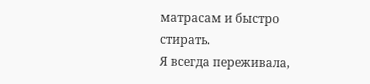матрасам и быстро стирать.
Я всегда переживала,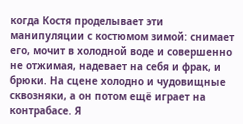когда Костя проделывает эти манипуляции с костюмом зимой: снимает его, мочит в холодной воде и совершенно не отжимая, надевает на себя и фрак, и брюки. На сцене холодно и чудовищные сквозняки, а он потом ещё играет на контрабасе. Я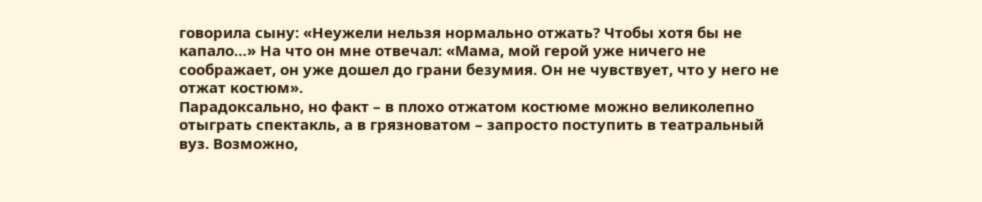говорила сыну: «Неужели нельзя нормально отжать? Чтобы хотя бы не капало…» На что он мне отвечал: «Мама, мой герой уже ничего не соображает, он уже дошел до грани безумия. Он не чувствует, что у него не отжат костюм».
Парадоксально, но факт – в плохо отжатом костюме можно великолепно отыграть спектакль, а в грязноватом – запросто поступить в театральный вуз. Возможно,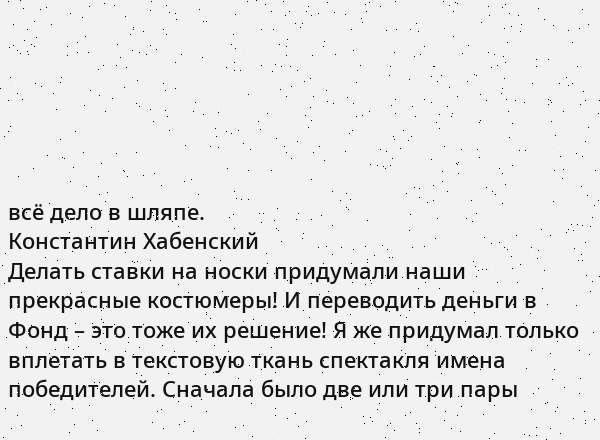всё дело в шляпе.
Константин Хабенский
Делать ставки на носки придумали наши прекрасные костюмеры! И переводить деньги в Фонд – это тоже их решение! Я же придумал только вплетать в текстовую ткань спектакля имена победителей. Сначала было две или три пары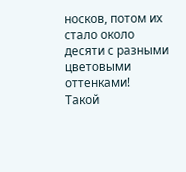носков, потом их стало около десяти с разными цветовыми оттенками!
Такой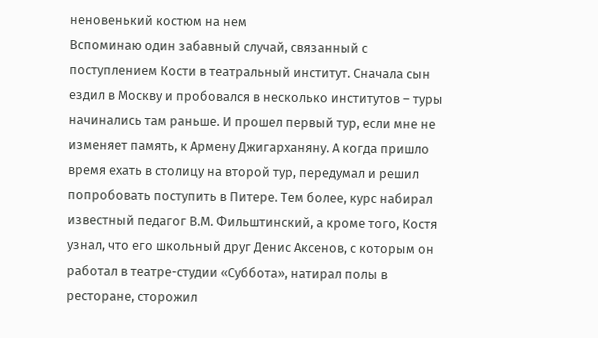неновенький костюм на нем
Вспоминаю один забавный случай, связанный с поступлением Кости в театральный институт. Сначала сын ездил в Москву и пробовался в несколько институтов – туры начинались там раньше. И прошел первый тур, если мне не изменяет память, к Армену Джигарханяну. А когда пришло время ехать в столицу на второй тур, передумал и решил попробовать поступить в Питере. Тем более, курс набирал известный педагог В.М. Фильштинский, а кроме того, Костя узнал, что его школьный друг Денис Аксенов, с которым он работал в театре-студии «Суббота», натирал полы в ресторане, сторожил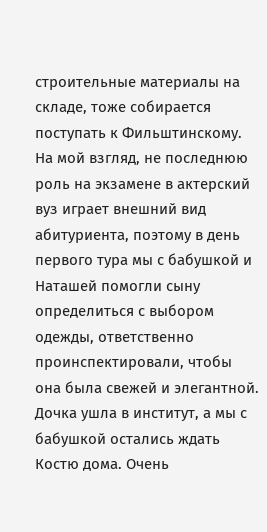строительные материалы на складе, тоже собирается поступать к Фильштинскому.
На мой взгляд, не последнюю роль на экзамене в актерский вуз играет внешний вид абитуриента, поэтому в день первого тура мы с бабушкой и Наташей помогли сыну определиться с выбором одежды, ответственно проинспектировали, чтобы она была свежей и элегантной. Дочка ушла в институт, а мы с бабушкой остались ждать Костю дома. Очень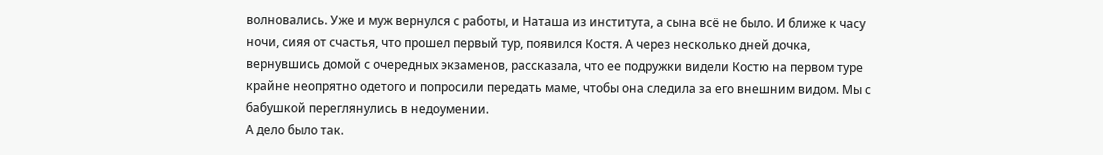волновались. Уже и муж вернулся с работы, и Наташа из института, а сына всё не было. И ближе к часу ночи, сияя от счастья, что прошел первый тур, появился Костя. А через несколько дней дочка, вернувшись домой с очередных экзаменов, рассказала, что ее подружки видели Костю на первом туре крайне неопрятно одетого и попросили передать маме, чтобы она следила за его внешним видом. Мы с бабушкой переглянулись в недоумении.
А дело было так.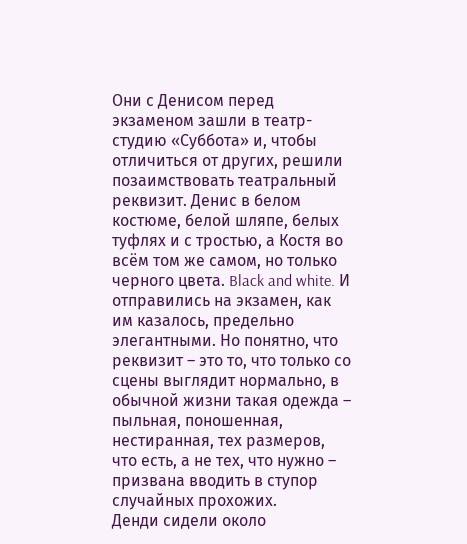Они с Денисом перед экзаменом зашли в театр-студию «Суббота» и, чтобы отличиться от других, решили позаимствовать театральный реквизит. Денис в белом костюме, белой шляпе, белых туфлях и с тростью, а Костя во всём том же самом, но только черного цвета. Black and white. И отправились на экзамен, как им казалось, предельно элегантными. Но понятно, что реквизит – это то, что только со сцены выглядит нормально, в обычной жизни такая одежда – пыльная, поношенная, нестиранная, тех размеров, что есть, а не тех, что нужно – призвана вводить в ступор случайных прохожих.
Денди сидели около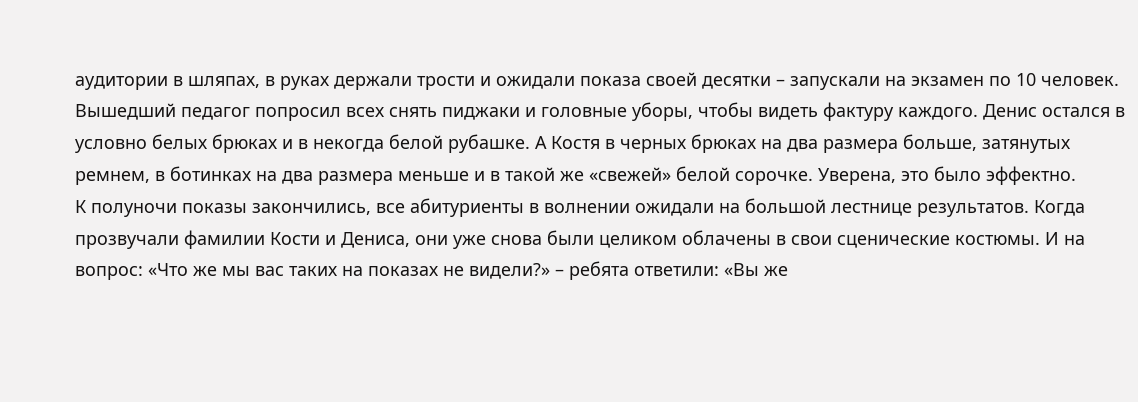аудитории в шляпах, в руках держали трости и ожидали показа своей десятки – запускали на экзамен по 10 человек. Вышедший педагог попросил всех снять пиджаки и головные уборы, чтобы видеть фактуру каждого. Денис остался в условно белых брюках и в некогда белой рубашке. А Костя в черных брюках на два размера больше, затянутых ремнем, в ботинках на два размера меньше и в такой же «свежей» белой сорочке. Уверена, это было эффектно.
К полуночи показы закончились, все абитуриенты в волнении ожидали на большой лестнице результатов. Когда прозвучали фамилии Кости и Дениса, они уже снова были целиком облачены в свои сценические костюмы. И на вопрос: «Что же мы вас таких на показах не видели?» – ребята ответили: «Вы же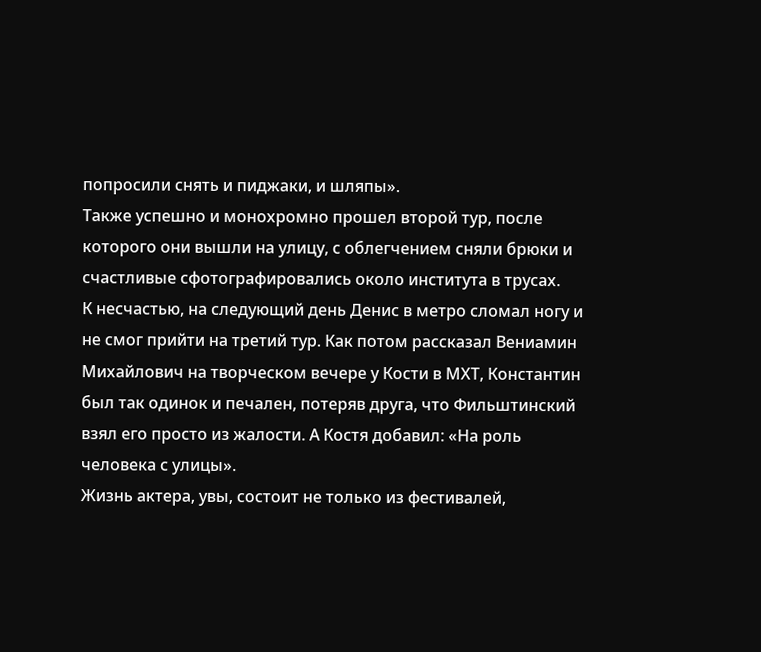попросили снять и пиджаки, и шляпы».
Также успешно и монохромно прошел второй тур, после которого они вышли на улицу, с облегчением сняли брюки и счастливые сфотографировались около института в трусах.
К несчастью, на следующий день Денис в метро сломал ногу и не смог прийти на третий тур. Как потом рассказал Вениамин Михайлович на творческом вечере у Кости в МХТ, Константин был так одинок и печален, потеряв друга, что Фильштинский взял его просто из жалости. А Костя добавил: «На роль человека с улицы».
Жизнь актера, увы, состоит не только из фестивалей,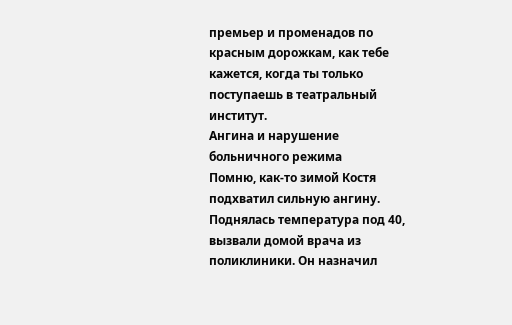премьер и променадов по красным дорожкам, как тебе кажется, когда ты только поступаешь в театральный институт.
Ангина и нарушение больничного режима
Помню, как-то зимой Костя подхватил сильную ангину. Поднялась температура под 40, вызвали домой врача из поликлиники. Он назначил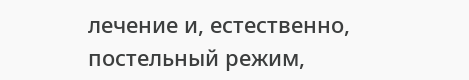лечение и, естественно, постельный режим,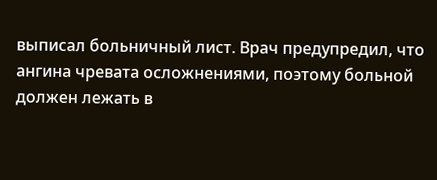выписал больничный лист. Врач предупредил, что ангина чревата осложнениями, поэтому больной должен лежать в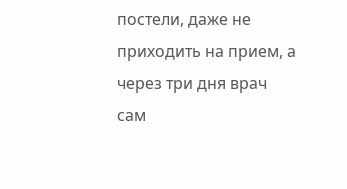постели, даже не приходить на прием, а через три дня врач сам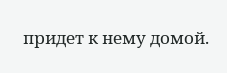придет к нему домой.